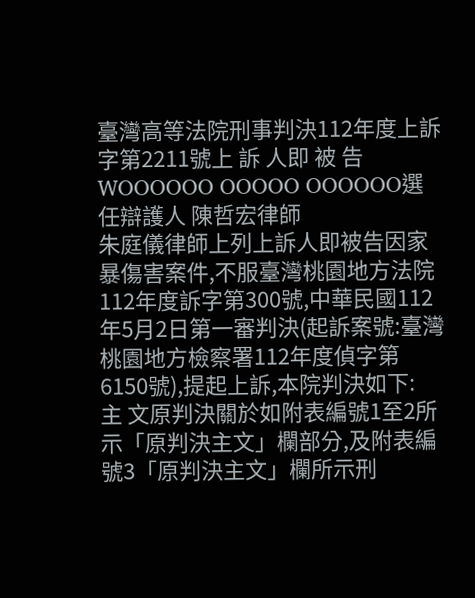臺灣高等法院刑事判決112年度上訴字第2211號上 訴 人即 被 告 WOOOOOO OOOOO OOOOOO選任辯護人 陳哲宏律師
朱庭儀律師上列上訴人即被告因家暴傷害案件,不服臺灣桃園地方法院112年度訴字第300號,中華民國112年5月2日第一審判決(起訴案號:臺灣桃園地方檢察署112年度偵字第6150號),提起上訴,本院判決如下:
主 文原判決關於如附表編號1至2所示「原判決主文」欄部分,及附表編號3「原判決主文」欄所示刑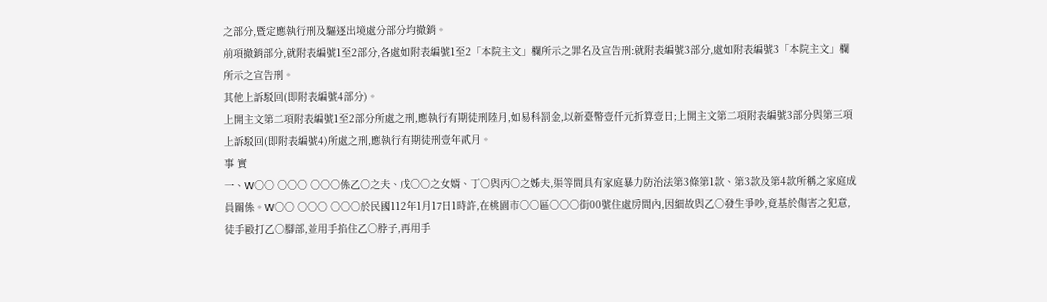之部分,暨定應執行刑及驅逐出境處分部分均撤銷。
前項撤銷部分,就附表編號1至2部分,各處如附表編號1至2「本院主文」欄所示之罪名及宣告刑:就附表編號3部分,處如附表編號3「本院主文」欄所示之宣告刑。
其他上訴駁回(即附表編號4部分)。
上開主文第二項附表編號1至2部分所處之刑,應執行有期徒刑陸月,如易科罰金,以新臺幣壹仟元折算壹日;上開主文第二項附表編號3部分與第三項上訴駁回(即附表編號4)所處之刑,應執行有期徒刑壹年貳月。
事 實
一、W○○ ○○○ ○○○係乙○之夫、戊○○之女婿、丁○與丙○之姊夫,渠等間具有家庭暴力防治法第3條第1款、第3款及第4款所稱之家庭成員關係。W○○ ○○○ ○○○於民國112年1月17日1時許,在桃園市○○區○○○街00號住處房間內,因細故與乙○發生爭吵,竟基於傷害之犯意,徒手毆打乙○腳部,並用手掐住乙○脖子,再用手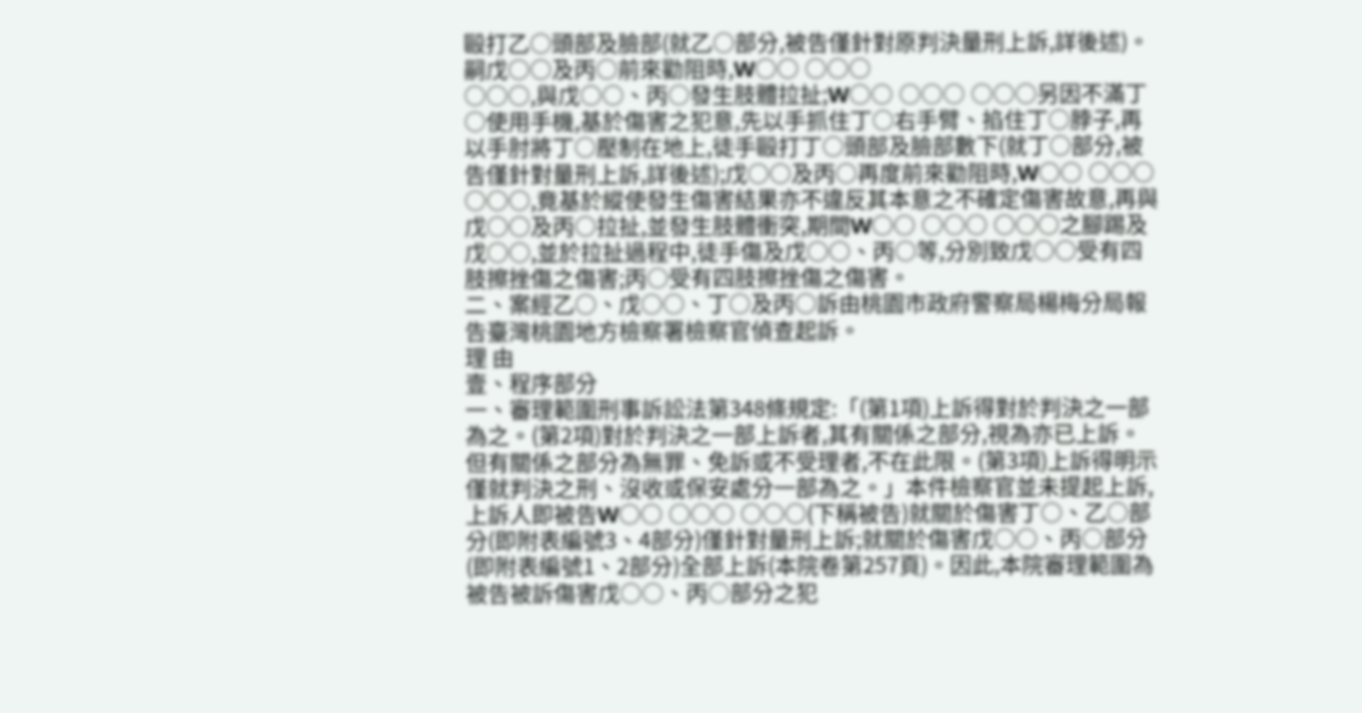毆打乙○頭部及臉部(就乙○部分,被告僅針對原判決量刑上訴,詳後述)。嗣戊○○及丙○前來勸阻時,W○○ ○○○
○○○,與戊○○、丙○發生肢體拉扯;W○○ ○○○ ○○○另因不滿丁○使用手機,基於傷害之犯意,先以手抓住丁○右手臂、掐住丁○脖子,再以手肘將丁○壓制在地上,徒手毆打丁○頭部及臉部數下(就丁○部分,被告僅針對量刑上訴,詳後述);戊○○及丙○再度前來勸阻時,W○○ ○○○ ○○○,竟基於縱使發生傷害結果亦不違反其本意之不確定傷害故意,再與戊○○及丙○拉扯,並發生肢體衝突,期間W○○ ○○○ ○○○之腳踢及戊○○,並於拉扯過程中,徒手傷及戊○○、丙○等,分別致戊○○受有四肢擦挫傷之傷害;丙○受有四肢擦挫傷之傷害。
二、案經乙○、戊○○、丁○及丙○訴由桃園市政府警察局楊梅分局報告臺灣桃園地方檢察署檢察官偵查起訴。
理 由
壹、程序部分
一、審理範圍刑事訴訟法第348條規定:「(第1項)上訴得對於判決之一部為之。(第2項)對於判決之一部上訴者,其有關係之部分,視為亦已上訴。但有關係之部分為無罪、免訴或不受理者,不在此限。(第3項)上訴得明示僅就判決之刑、沒收或保安處分一部為之。」本件檢察官並未提起上訴,上訴人即被告W○○ ○○○ ○○○(下稱被告)就關於傷害丁○、乙○部分(即附表編號3、4部分)僅針對量刑上訴;就關於傷害戊○○、丙○部分(即附表編號1、2部分)全部上訴(本院卷第257頁)。因此,本院審理範圍為被告被訴傷害戊○○、丙○部分之犯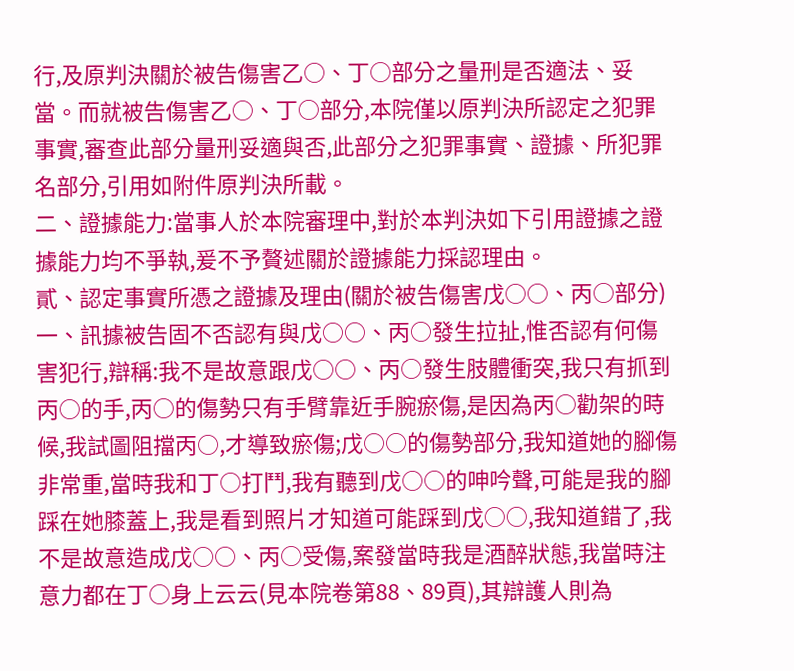行,及原判決關於被告傷害乙○、丁○部分之量刑是否適法、妥當。而就被告傷害乙○、丁○部分,本院僅以原判決所認定之犯罪事實,審查此部分量刑妥適與否,此部分之犯罪事實、證據、所犯罪名部分,引用如附件原判決所載。
二、證據能力:當事人於本院審理中,對於本判決如下引用證據之證據能力均不爭執,爰不予贅述關於證據能力採認理由。
貳、認定事實所憑之證據及理由(關於被告傷害戊○○、丙○部分)
一、訊據被告固不否認有與戊○○、丙○發生拉扯,惟否認有何傷害犯行,辯稱:我不是故意跟戊○○、丙○發生肢體衝突,我只有抓到丙○的手,丙○的傷勢只有手臂靠近手腕瘀傷,是因為丙○勸架的時候,我試圖阻擋丙○,才導致瘀傷;戊○○的傷勢部分,我知道她的腳傷非常重,當時我和丁○打鬥,我有聽到戊○○的呻吟聲,可能是我的腳踩在她膝蓋上,我是看到照片才知道可能踩到戊○○,我知道錯了,我不是故意造成戊○○、丙○受傷,案發當時我是酒醉狀態,我當時注意力都在丁○身上云云(見本院卷第88、89頁),其辯護人則為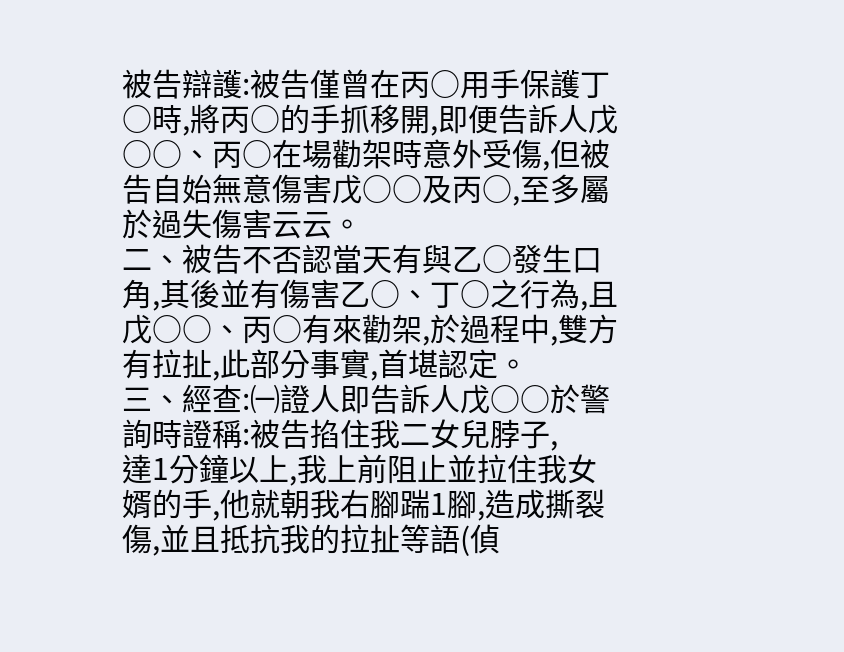被告辯護:被告僅曾在丙○用手保護丁○時,將丙○的手抓移開,即便告訴人戊○○、丙○在場勸架時意外受傷,但被告自始無意傷害戊○○及丙○,至多屬於過失傷害云云。
二、被告不否認當天有與乙○發生口角,其後並有傷害乙○、丁○之行為,且戊○○、丙○有來勸架,於過程中,雙方有拉扯,此部分事實,首堪認定。
三、經查:㈠證人即告訴人戊○○於警詢時證稱:被告掐住我二女兒脖子,
達1分鐘以上,我上前阻止並拉住我女婿的手,他就朝我右腳踹1腳,造成撕裂傷,並且抵抗我的拉扯等語(偵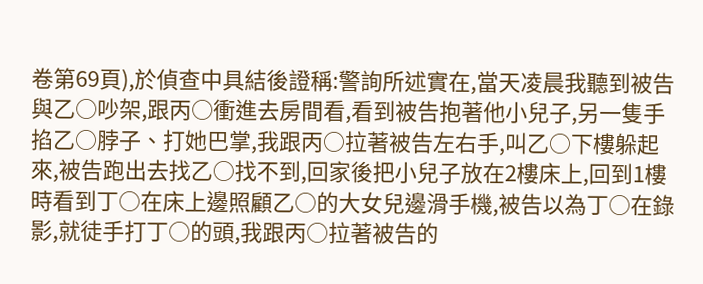卷第69頁),於偵查中具結後證稱:警詢所述實在,當天凌晨我聽到被告與乙○吵架,跟丙○衝進去房間看,看到被告抱著他小兒子,另一隻手掐乙○脖子、打她巴掌,我跟丙○拉著被告左右手,叫乙○下樓躲起來,被告跑出去找乙○找不到,回家後把小兒子放在2樓床上,回到1樓時看到丁○在床上邊照顧乙○的大女兒邊滑手機,被告以為丁○在錄影,就徒手打丁○的頭,我跟丙○拉著被告的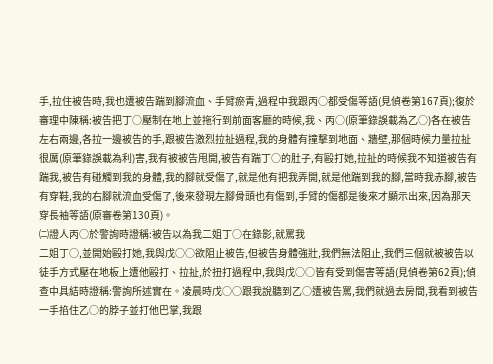手,拉住被告時,我也遭被告踹到腳流血、手臂瘀青,過程中我跟丙○都受傷等語(見偵卷第167頁);復於審理中陳稱:被告把丁○壓制在地上並拖行到前面客廳的時候,我、丙○(原筆錄誤載為乙○)各在被告左右兩邊,各拉一邊被告的手,跟被告激烈拉扯過程,我的身體有撞擊到地面、牆壁,那個時候力量拉扯很厲(原筆錄誤載為利)害,我有被被告甩開,被告有踹丁○的肚子,有毆打她,拉扯的時候我不知道被告有踹我,被告有碰觸到我的身體,我的腳就受傷了,就是他有把我弄開,就是他踹到我的腳,當時我赤腳,被告有穿鞋,我的右腳就流血受傷了,後來發現左腳骨頭也有傷到,手臂的傷都是後來才顯示出來,因為那天穿長袖等語(原審卷第130頁)。
㈡證人丙○於警詢時證稱:被告以為我二姐丁○在錄影,就罵我
二姐丁○,並開始毆打她,我與戊○○欲阻止被告,但被告身體強壯,我們無法阻止,我們三個就被被告以徒手方式壓在地板上遭他毆打、拉扯,於扭打過程中,我與戊○○皆有受到傷害等語(見偵卷第62頁);偵查中具結時證稱:警詢所述實在。凌晨時戊○○跟我說聽到乙○遭被告罵,我們就過去房間,我看到被告一手掐住乙○的脖子並打他巴掌,我跟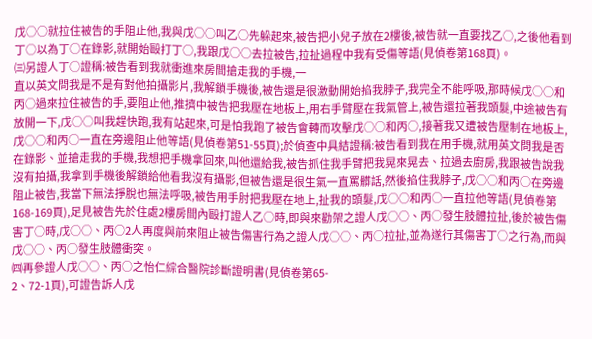戊○○就拉住被告的手阻止他,我與戊○○叫乙○先躲起來,被告把小兒子放在2樓後,被告就一直要找乙○,之後他看到丁○以為丁○在錄影,就開始毆打丁○,我跟戊○○去拉被告,拉扯過程中我有受傷等語(見偵卷第168頁)。
㈢另證人丁○證稱:被告看到我就衝進來房間搶走我的手機,一
直以英文問我是不是有對他拍攝影片,我解鎖手機後,被告還是很激動開始掐我脖子,我完全不能呼吸,那時候戊○○和丙○過來拉住被告的手,要阻止他,推擠中被告把我壓在地板上,用右手臂壓在我氣管上,被告還拉著我頭髮,中途被告有放開一下,戊○○叫我趕快跑,我有站起來,可是怕我跑了被告會轉而攻擊戊○○和丙○,接著我又遭被告壓制在地板上,戊○○和丙○一直在旁邊阻止他等語(見偵卷第51-55頁);於偵查中具結證稱:被告看到我在用手機,就用英文問我是否在錄影、並搶走我的手機,我想把手機拿回來,叫他還給我,被告抓住我手臂把我晃來晃去、拉過去廚房,我跟被告說我沒有拍攝,我拿到手機後解鎖給他看我沒有攝影,但被告還是很生氣一直罵髒話,然後掐住我脖子,戊○○和丙○在旁邊阻止被告,我當下無法掙脫也無法呼吸,被告用手肘把我壓在地上,扯我的頭髮,戊○○和丙○一直拉他等語(見偵卷第168-169頁),足見被告先於住處2樓房間內毆打證人乙○時,即與來勸架之證人戊○○、丙○發生肢體拉扯,後於被告傷害丁○時,戊○○、丙○2人再度與前來阻止被告傷害行為之證人戊○○、丙○拉扯,並為遂行其傷害丁○之行為,而與戊○○、丙○發生肢體衝突。
㈣再參證人戊○○、丙○之怡仁綜合醫院診斷證明書(見偵卷第65-
2、72-1頁),可證告訴人戊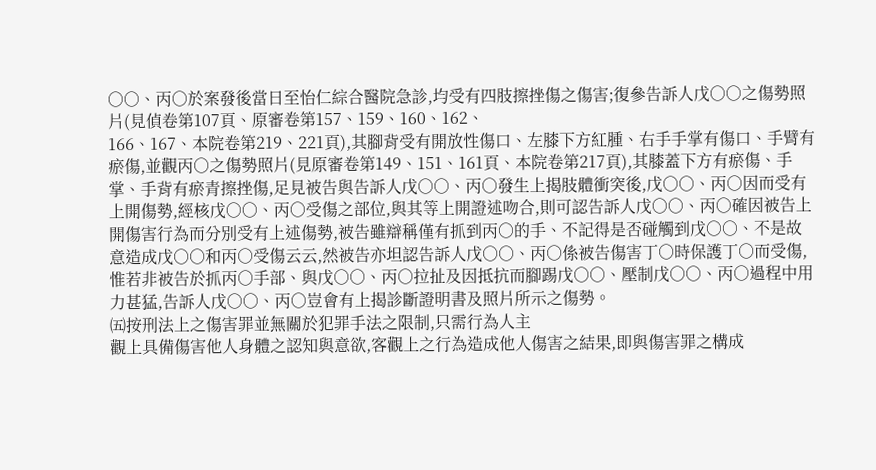○○、丙○於案發後當日至怡仁綜合醫院急診,均受有四肢擦挫傷之傷害;復參告訴人戊○○之傷勢照片(見偵卷第107頁、原審卷第157、159、160、162、
166、167、本院卷第219、221頁),其腳背受有開放性傷口、左膝下方紅腫、右手手掌有傷口、手臂有瘀傷,並觀丙○之傷勢照片(見原審卷第149、151、161頁、本院卷第217頁),其膝蓋下方有瘀傷、手掌、手背有瘀青擦挫傷,足見被告與告訴人戊○○、丙○發生上揭肢體衝突後,戊○○、丙○因而受有上開傷勢,經核戊○○、丙○受傷之部位,與其等上開證述吻合,則可認告訴人戊○○、丙○確因被告上開傷害行為而分別受有上述傷勢,被告雖辯稱僅有抓到丙○的手、不記得是否碰觸到戊○○、不是故意造成戊○○和丙○受傷云云,然被告亦坦認告訴人戊○○、丙○係被告傷害丁○時保護丁○而受傷,惟若非被告於抓丙○手部、與戊○○、丙○拉扯及因抵抗而腳踢戊○○、壓制戊○○、丙○過程中用力甚猛,告訴人戊○○、丙○豈會有上揭診斷證明書及照片所示之傷勢。
㈤按刑法上之傷害罪並無關於犯罪手法之限制,只需行為人主
觀上具備傷害他人身體之認知與意欲,客觀上之行為造成他人傷害之結果,即與傷害罪之構成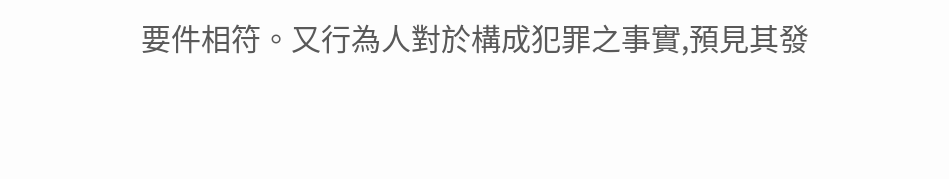要件相符。又行為人對於構成犯罪之事實,預見其發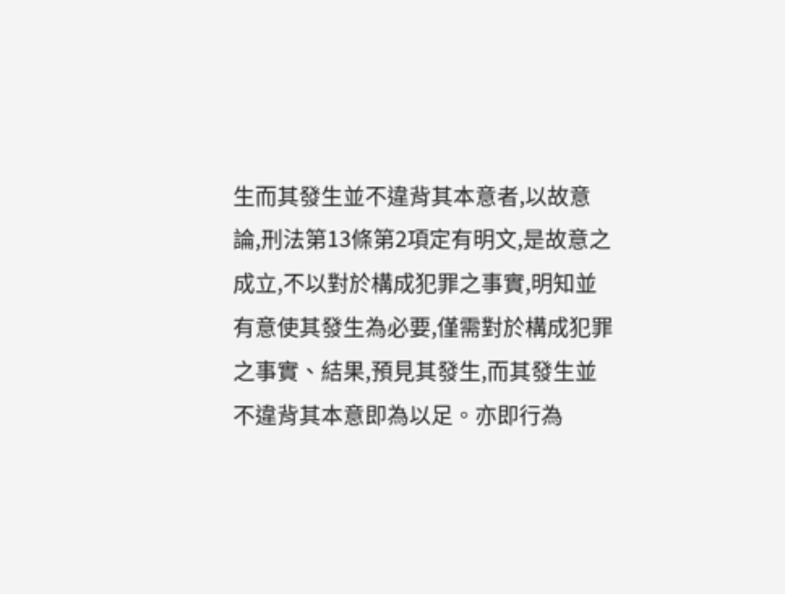生而其發生並不違背其本意者,以故意論,刑法第13條第2項定有明文,是故意之成立,不以對於構成犯罪之事實,明知並有意使其發生為必要,僅需對於構成犯罪之事實、結果,預見其發生,而其發生並不違背其本意即為以足。亦即行為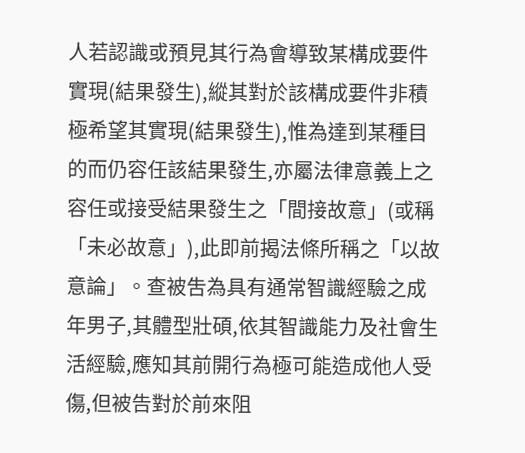人若認識或預見其行為會導致某構成要件實現(結果發生),縱其對於該構成要件非積極希望其實現(結果發生),惟為達到某種目的而仍容任該結果發生,亦屬法律意義上之容任或接受結果發生之「間接故意」(或稱「未必故意」),此即前揭法條所稱之「以故意論」。查被吿為具有通常智識經驗之成年男子,其體型壯碩,依其智識能力及社會生活經驗,應知其前開行為極可能造成他人受傷,但被告對於前來阻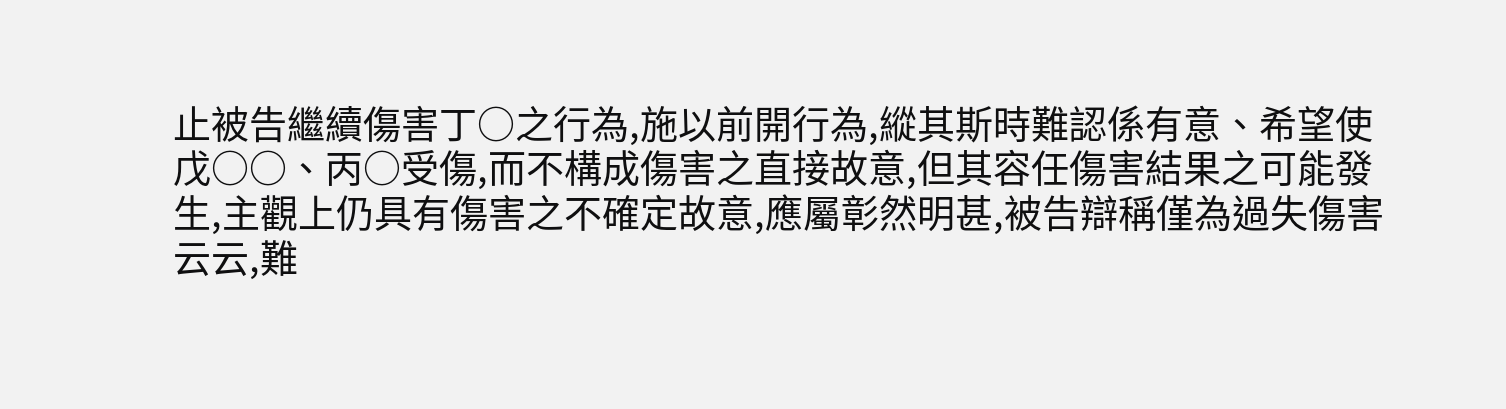止被告繼續傷害丁○之行為,施以前開行為,縱其斯時難認係有意、希望使戊○○、丙○受傷,而不構成傷害之直接故意,但其容任傷害結果之可能發生,主觀上仍具有傷害之不確定故意,應屬彰然明甚,被告辯稱僅為過失傷害云云,難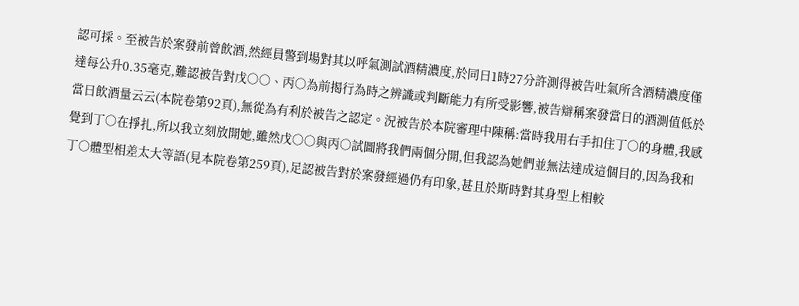認可採。至被告於案發前曾飲酒,然經員警到場對其以呼氣測試酒精濃度,於同日1時27分許測得被告吐氣所含酒精濃度僅達每公升0.35毫克,難認被告對戊○○、丙○為前揭行為時之辨識或判斷能力有所受影響,被告辯稱案發當日的酒測值低於當日飲酒量云云(本院卷第92頁),無從為有利於被告之認定。況被告於本院審理中陳稱:當時我用右手扣住丁○的身體,我感覺到丁○在掙扎,所以我立刻放開她,雖然戊○○與丙○試圖將我們兩個分開,但我認為她們並無法達成這個目的,因為我和丁○體型相差太大等語(見本院卷第259頁),足認被告對於案發經過仍有印象,甚且於斯時對其身型上相較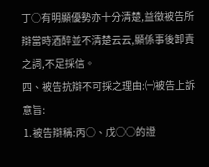丁○有明顯優勢亦十分清楚,益徵被告所辯當時酒醉並不清楚云云,顯係事後卸責之詞,不足採信。
四、被告抗辯不可採之理由:㈠被告上訴意旨:
⒈被告辯稱:丙○、戊○○的證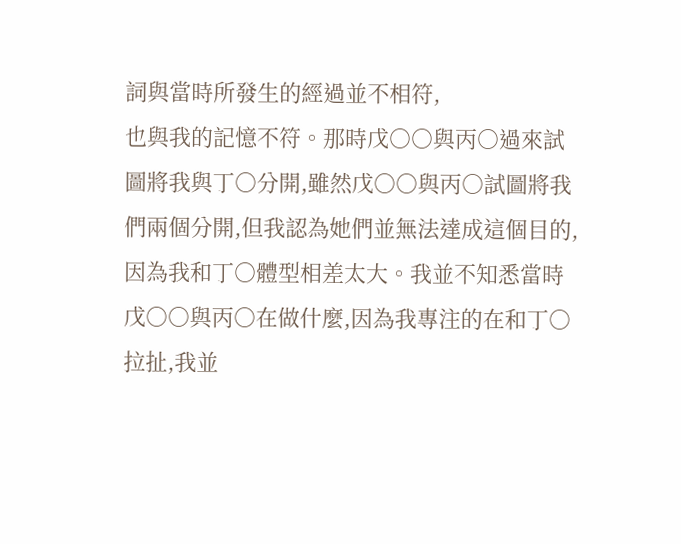詞與當時所發生的經過並不相符,
也與我的記憶不符。那時戊○○與丙○過來試圖將我與丁○分開,雖然戊○○與丙○試圖將我們兩個分開,但我認為她們並無法達成這個目的,因為我和丁○體型相差太大。我並不知悉當時戊○○與丙○在做什麼,因為我專注的在和丁○拉扯,我並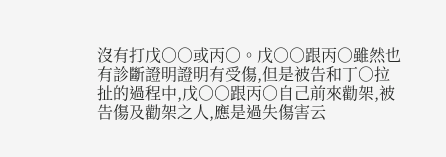沒有打戊○○或丙○。戊○○跟丙○雖然也有診斷證明證明有受傷,但是被告和丁○拉扯的過程中,戊○○跟丙○自己前來勸架,被告傷及勸架之人,應是過失傷害云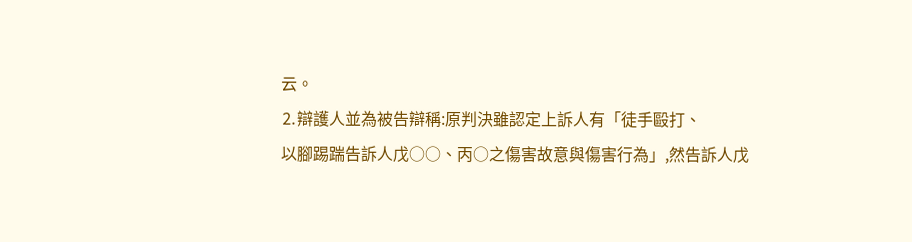云。
⒉辯護人並為被告辯稱:原判決雖認定上訴人有「徒手毆打、
以腳踢踹告訴人戊○○、丙○之傷害故意與傷害行為」,然告訴人戊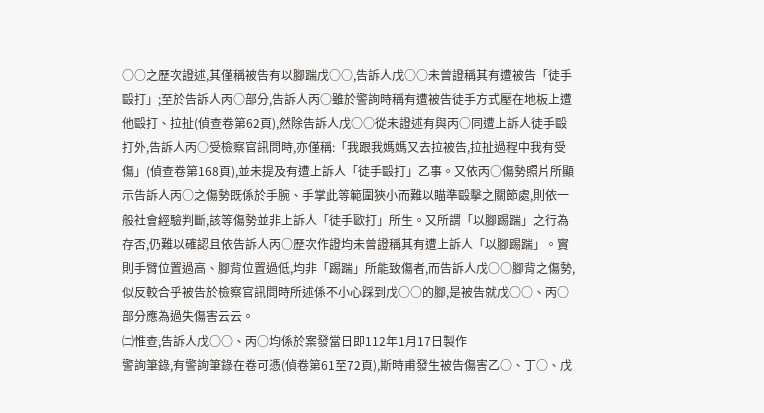○○之歷次證述,其僅稱被告有以腳踹戊○○,告訴人戊○○未曾證稱其有遭被告「徒手毆打」;至於告訴人丙○部分,告訴人丙○雖於警詢時稱有遭被告徒手方式壓在地板上遭他毆打、拉扯(偵查卷第62頁),然除告訴人戊○○從未證述有與丙○同遭上訴人徒手毆打外,告訴人丙○受檢察官訊問時,亦僅稱:「我跟我媽媽又去拉被告,拉扯過程中我有受傷」(偵查卷第168頁),並未提及有遭上訴人「徒手毆打」乙事。又依丙○傷勢照片所顯示告訴人丙○之傷勢既係於手腕、手掌此等範圍狹小而難以瞄準毆擊之關節處,則依一般社會經驗判斷,該等傷勢並非上訴人「徒手歐打」所生。又所謂「以腳踢踹」之行為存否,仍難以確認且依告訴人丙○歷次作證均未曾證稱其有遭上訴人「以腳踢踹」。實則手臂位置過高、腳背位置過低,均非「踢踹」所能致傷者,而告訴人戊○○腳背之傷勢,似反較合乎被告於檢察官訊問時所述係不小心踩到戊○○的腳,是被告就戊○○、丙○部分應為過失傷害云云。
㈡惟查,告訴人戊○○、丙○均係於案發當日即112年1月17日製作
警詢筆錄,有警詢筆錄在卷可憑(偵卷第61至72頁),斯時甫發生被告傷害乙○、丁○、戊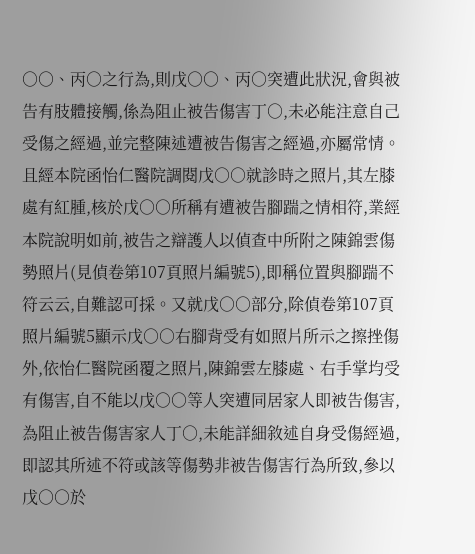○○、丙○之行為,則戊○○、丙○突遭此狀況,會與被告有肢體接觸,係為阻止被告傷害丁○,未必能注意自己受傷之經過,並完整陳述遭被告傷害之經過,亦屬常情。且經本院函怡仁醫院調閱戊○○就診時之照片,其左膝處有紅腫,核於戊○○所稱有遭被告腳踹之情相符,業經本院說明如前,被告之辯護人以偵查中所附之陳錦雲傷勢照片(見偵卷第107頁照片編號5),即稱位置與腳踹不符云云,自難認可採。又就戊○○部分,除偵卷第107頁照片編號5顯示戊○○右腳背受有如照片所示之擦挫傷外,依怡仁醫院函覆之照片,陳錦雲左膝處、右手掌均受有傷害,自不能以戊○○等人突遭同居家人即被告傷害,為阻止被告傷害家人丁○,未能詳細敘述自身受傷經過,即認其所述不符或該等傷勢非被告傷害行為所致,參以戊○○於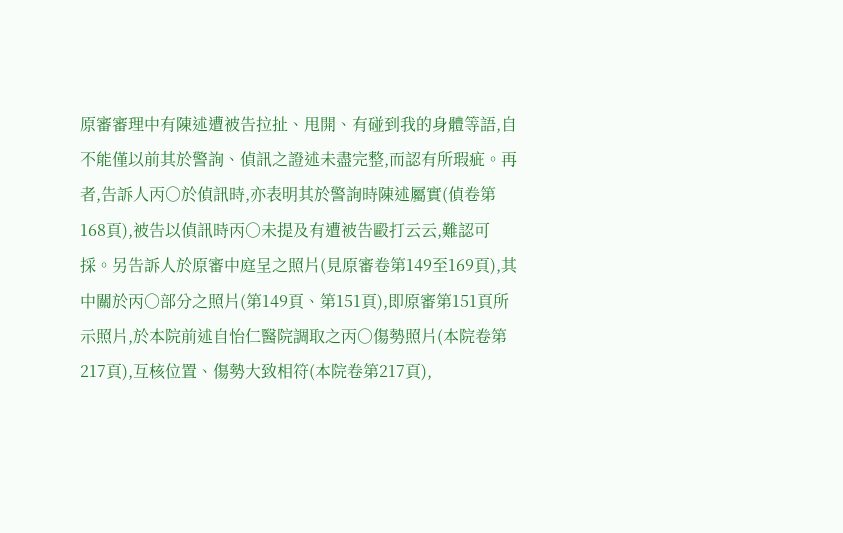原審審理中有陳述遭被告拉扯、甩開、有碰到我的身體等語,自不能僅以前其於警詢、偵訊之證述未盡完整,而認有所瑕疵。再者,告訴人丙○於偵訊時,亦表明其於警詢時陳述屬實(偵卷第168頁),被告以偵訊時丙○未提及有遭被告毆打云云,難認可採。另告訴人於原審中庭呈之照片(見原審卷第149至169頁),其中關於丙○部分之照片(第149頁、第151頁),即原審第151頁所示照片,於本院前述自怡仁醫院調取之丙○傷勢照片(本院卷第217頁),互核位置、傷勢大致相符(本院卷第217頁),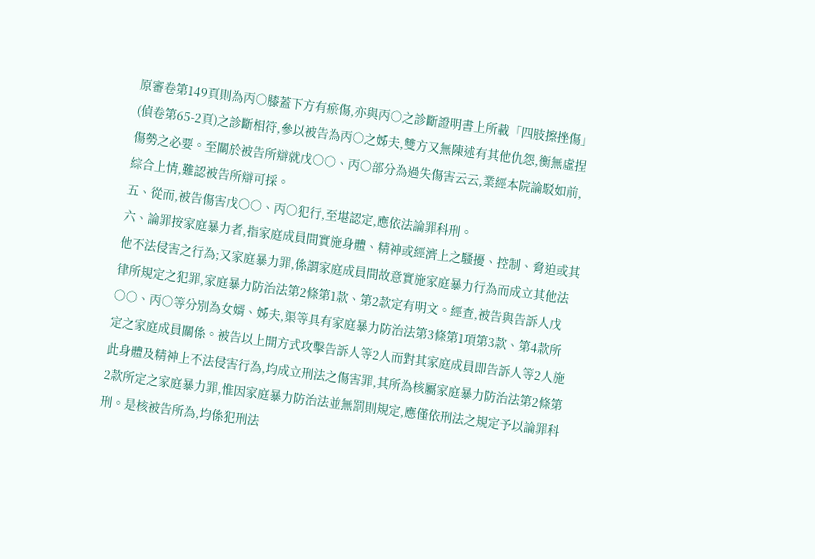原審卷第149頁則為丙○膝蓋下方有瘀傷,亦與丙○之診斷證明書上所載「四肢擦挫傷」(偵卷第65-2頁)之診斷相符,參以被告為丙○之姊夫,雙方又無陳述有其他仇怨,衡無虛捏傷勢之必要。至關於被告所辯就戊○○、丙○部分為過失傷害云云,業經本院論駁如前,綜合上情,難認被告所辯可採。
五、從而,被告傷害戊○○、丙○犯行,至堪認定,應依法論罪科刑。
六、論罪按家庭暴力者,指家庭成員間實施身體、精神或經濟上之騷擾、控制、脅迫或其他不法侵害之行為;又家庭暴力罪,係謂家庭成員間故意實施家庭暴力行為而成立其他法律所規定之犯罪,家庭暴力防治法第2條第1款、第2款定有明文。經查,被告與告訴人戊○○、丙○等分別為女婿、姊夫,渠等具有家庭暴力防治法第3條第1項第3款、第4款所定之家庭成員關係。被告以上開方式攻擊告訴人等2人而對其家庭成員即告訴人等2人施此身體及精神上不法侵害行為,均成立刑法之傷害罪,其所為核屬家庭暴力防治法第2條第2款所定之家庭暴力罪,惟因家庭暴力防治法並無罰則規定,應僅依刑法之規定予以論罪科刑。是核被告所為,均係犯刑法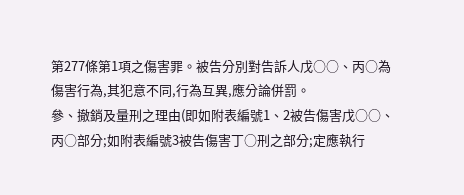第277條第1項之傷害罪。被告分別對告訴人戊○○、丙○為傷害行為,其犯意不同,行為互異,應分論併罰。
參、撤銷及量刑之理由(即如附表編號1、2被告傷害戊○○、丙○部分;如附表編號3被告傷害丁○刑之部分;定應執行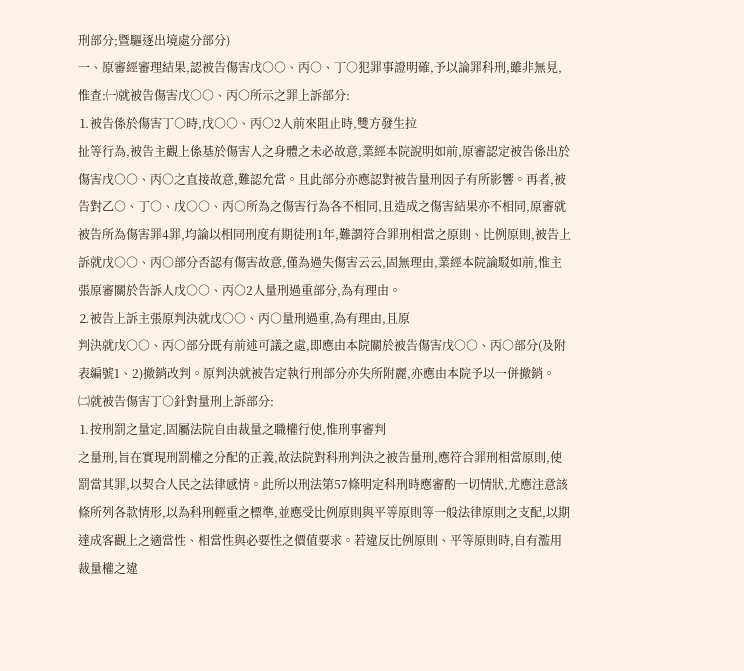刑部分;暨驅逐出境處分部分)
一、原審經審理結果,認被告傷害戊○○、丙○、丁○犯罪事證明確,予以論罪科刑,雖非無見,惟查:㈠就被告傷害戊○○、丙○所示之罪上訴部分:
⒈被告係於傷害丁○時,戊○○、丙○2人前來阻止時,雙方發生拉
扯等行為,被告主觀上係基於傷害人之身體之未必故意,業經本院說明如前,原審認定被告係出於傷害戊○○、丙○之直接故意,難認允當。且此部分亦應認對被告量刑因子有所影響。再者,被告對乙○、丁○、戊○○、丙○所為之傷害行為各不相同,且造成之傷害結果亦不相同,原審就被告所為傷害罪4罪,均論以相同刑度有期徒刑1年,難謂符合罪刑相當之原則、比例原則,被告上訴就戊○○、丙○部分否認有傷害故意,僅為過失傷害云云,固無理由,業經本院論駁如前,惟主張原審關於告訴人戊○○、丙○2人量刑過重部分,為有理由。
⒉被告上訴主張原判決就戊○○、丙○量刑過重,為有理由,且原
判決就戊○○、丙○部分既有前述可議之處,即應由本院關於被告傷害戊○○、丙○部分(及附表編號1、2)撤銷改判。原判決就被告定執行刑部分亦失所附麗,亦應由本院予以一併撤銷。
㈡就被告傷害丁○針對量刑上訴部分:
⒈按刑罰之量定,固屬法院自由裁量之職權行使,惟刑事審判
之量刑,旨在實現刑罰權之分配的正義,故法院對科刑判決之被告量刑,應符合罪刑相當原則,使罰當其罪,以契合人民之法律感情。此所以刑法第57條明定科刑時應審酌一切情狀,尤應注意該條所列各款情形,以為科刑輕重之標準,並應受比例原則與平等原則等一般法律原則之支配,以期達成客觀上之適當性、相當性與必要性之價值要求。若違反比例原則、平等原則時,自有濫用裁量權之違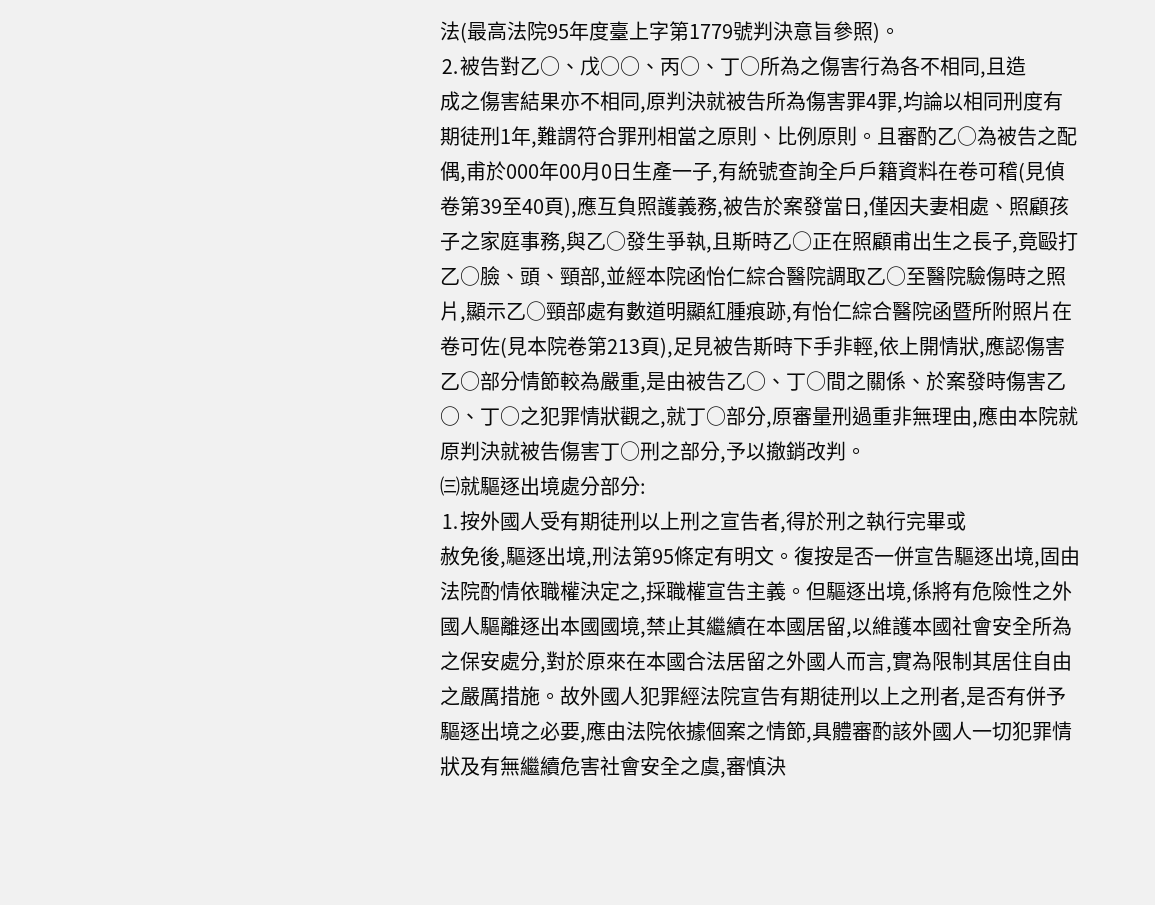法(最高法院95年度臺上字第1779號判決意旨參照)。
⒉被告對乙○、戊○○、丙○、丁○所為之傷害行為各不相同,且造
成之傷害結果亦不相同,原判決就被告所為傷害罪4罪,均論以相同刑度有期徒刑1年,難謂符合罪刑相當之原則、比例原則。且審酌乙○為被告之配偶,甫於000年00月0日生產一子,有統號查詢全戶戶籍資料在卷可稽(見偵卷第39至40頁),應互負照護義務,被告於案發當日,僅因夫妻相處、照顧孩子之家庭事務,與乙○發生爭執,且斯時乙○正在照顧甫出生之長子,竟毆打乙○臉、頭、頸部,並經本院函怡仁綜合醫院調取乙○至醫院驗傷時之照片,顯示乙○頸部處有數道明顯紅腫痕跡,有怡仁綜合醫院函暨所附照片在卷可佐(見本院卷第213頁),足見被告斯時下手非輕,依上開情狀,應認傷害乙○部分情節較為嚴重,是由被告乙○、丁○間之關係、於案發時傷害乙○、丁○之犯罪情狀觀之,就丁○部分,原審量刑過重非無理由,應由本院就原判決就被告傷害丁○刑之部分,予以撤銷改判。
㈢就驅逐出境處分部分:
⒈按外國人受有期徒刑以上刑之宣告者,得於刑之執行完畢或
赦免後,驅逐出境,刑法第95條定有明文。復按是否一併宣告驅逐出境,固由法院酌情依職權決定之,採職權宣告主義。但驅逐出境,係將有危險性之外國人驅離逐出本國國境,禁止其繼續在本國居留,以維護本國社會安全所為之保安處分,對於原來在本國合法居留之外國人而言,實為限制其居住自由之嚴厲措施。故外國人犯罪經法院宣告有期徒刑以上之刑者,是否有併予驅逐出境之必要,應由法院依據個案之情節,具體審酌該外國人一切犯罪情狀及有無繼續危害社會安全之虞,審慎決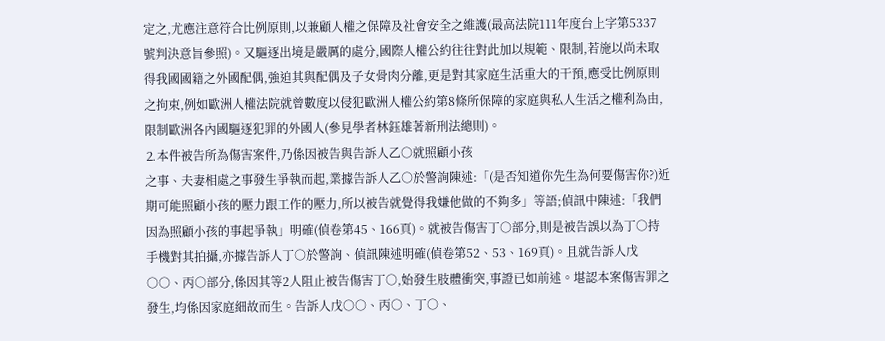定之,尤應注意符合比例原則,以兼顧人權之保障及社會安全之維護(最高法院111年度台上字第5337號判決意旨參照)。又驅逐出境是嚴厲的處分,國際人權公約往往對此加以規範、限制,若施以尚未取得我國國籍之外國配偶,強迫其與配偶及子女骨肉分離,更是對其家庭生活重大的干預,應受比例原則之拘束,例如歐洲人權法院就曾數度以侵犯歐洲人權公約第8條所保障的家庭與私人生活之權利為由,限制歐洲各內國驅逐犯罪的外國人(參見學者林鈺雄著新刑法總則)。
⒉本件被告所為傷害案件,乃係因被告與告訴人乙○就照顧小孩
之事、夫妻相處之事發生爭執而起,業據告訴人乙○於警詢陳述:「(是否知道你先生為何要傷害你?)近期可能照顧小孩的壓力跟工作的壓力,所以被告就覺得我嫌他做的不夠多」等語;偵訊中陳述:「我們因為照顧小孩的事起爭執」明確(偵卷第45、166頁)。就被告傷害丁○部分,則是被告誤以為丁○持手機對其拍攝,亦據告訴人丁○於警詢、偵訊陳述明確(偵卷第52、53、169頁)。且就告訴人戊○○、丙○部分,係因其等2人阻止被告傷害丁○,始發生肢體衝突,事證已如前述。堪認本案傷害罪之發生,均係因家庭細故而生。告訴人戊○○、丙○、丁○、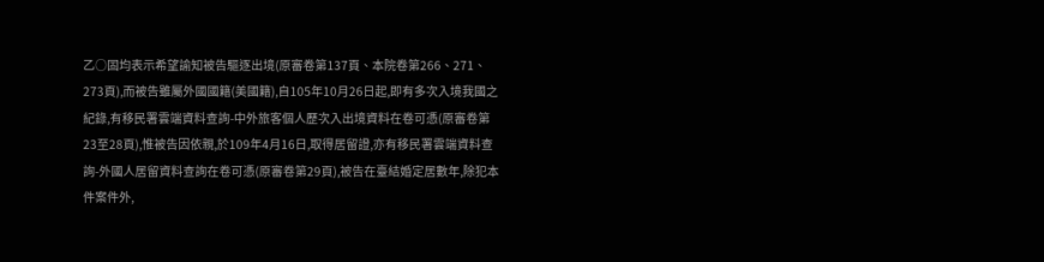乙○固均表示希望諭知被告驅逐出境(原審卷第137頁、本院卷第266、271、273頁),而被告雖屬外國國籍(美國籍),自105年10月26日起,即有多次入境我國之紀錄,有移民署雲端資料查詢-中外旅客個人歷次入出境資料在卷可憑(原審卷第23至28頁),惟被告因依親,於109年4月16日,取得居留證,亦有移民署雲端資料查詢-外國人居留資料查詢在卷可憑(原審卷第29頁),被告在臺結婚定居數年,除犯本件案件外,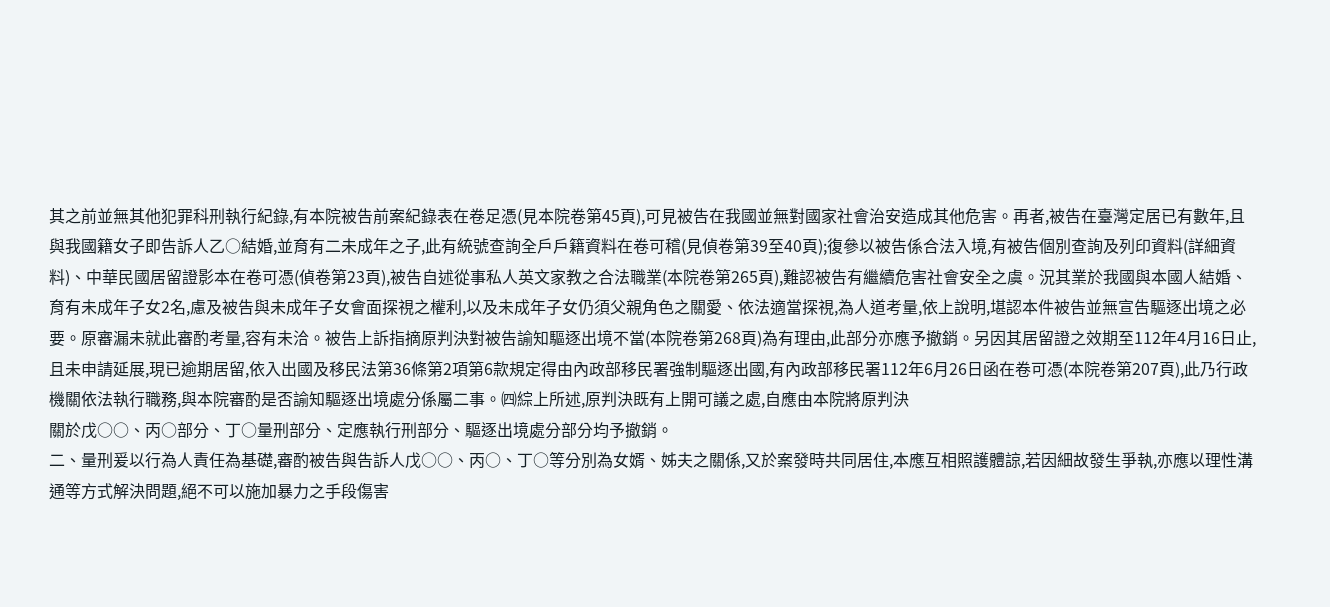其之前並無其他犯罪科刑執行紀錄,有本院被告前案紀錄表在卷足憑(見本院卷第45頁),可見被告在我國並無對國家社會治安造成其他危害。再者,被告在臺灣定居已有數年,且與我國籍女子即告訴人乙○結婚,並育有二未成年之子,此有統號查詢全戶戶籍資料在卷可稽(見偵卷第39至40頁);復參以被告係合法入境,有被告個別查詢及列印資料(詳細資料)、中華民國居留證影本在卷可憑(偵卷第23頁),被告自述從事私人英文家教之合法職業(本院卷第265頁),難認被告有繼續危害社會安全之虞。況其業於我國與本國人結婚、育有未成年子女2名,慮及被告與未成年子女會面探視之權利,以及未成年子女仍須父親角色之關愛、依法適當探視,為人道考量,依上說明,堪認本件被告並無宣告驅逐出境之必要。原審漏未就此審酌考量,容有未洽。被告上訴指摘原判決對被告諭知驅逐出境不當(本院卷第268頁)為有理由,此部分亦應予撤銷。另因其居留證之效期至112年4月16日止,且未申請延展,現已逾期居留,依入出國及移民法第36條第2項第6款規定得由內政部移民署強制驅逐出國,有內政部移民署112年6月26日函在卷可憑(本院卷第207頁),此乃行政機關依法執行職務,與本院審酌是否諭知驅逐出境處分係屬二事。㈣綜上所述,原判決既有上開可議之處,自應由本院將原判決
關於戊○○、丙○部分、丁○量刑部分、定應執行刑部分、驅逐出境處分部分均予撤銷。
二、量刑爰以行為人責任為基礎,審酌被告與告訴人戊○○、丙○、丁○等分別為女婿、姊夫之關係,又於案發時共同居住,本應互相照護體諒,若因細故發生爭執,亦應以理性溝通等方式解決問題,絕不可以施加暴力之手段傷害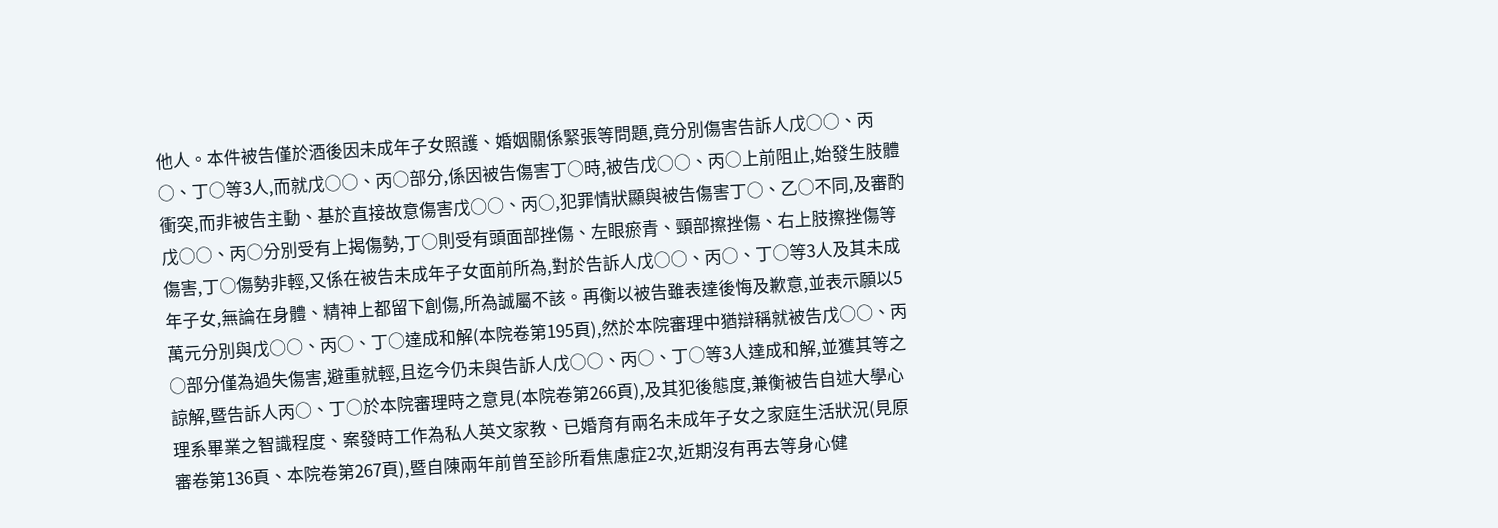他人。本件被告僅於酒後因未成年子女照護、婚姻關係緊張等問題,竟分別傷害告訴人戊○○、丙○、丁○等3人,而就戊○○、丙○部分,係因被告傷害丁○時,被告戊○○、丙○上前阻止,始發生肢體衝突,而非被告主動、基於直接故意傷害戊○○、丙○,犯罪情狀顯與被告傷害丁○、乙○不同,及審酌戊○○、丙○分別受有上揭傷勢,丁○則受有頭面部挫傷、左眼瘀青、頸部擦挫傷、右上肢擦挫傷等傷害,丁○傷勢非輕,又係在被告未成年子女面前所為,對於告訴人戊○○、丙○、丁○等3人及其未成年子女,無論在身體、精神上都留下創傷,所為誠屬不該。再衡以被告雖表達後悔及歉意,並表示願以5萬元分別與戊○○、丙○、丁○達成和解(本院卷第195頁),然於本院審理中猶辯稱就被告戊○○、丙○部分僅為過失傷害,避重就輕,且迄今仍未與告訴人戊○○、丙○、丁○等3人達成和解,並獲其等之諒解,暨告訴人丙○、丁○於本院審理時之意見(本院卷第266頁),及其犯後態度,兼衡被告自述大學心理系畢業之智識程度、案發時工作為私人英文家教、已婚育有兩名未成年子女之家庭生活狀況(見原審卷第136頁、本院卷第267頁),暨自陳兩年前曾至診所看焦慮症2次,近期沒有再去等身心健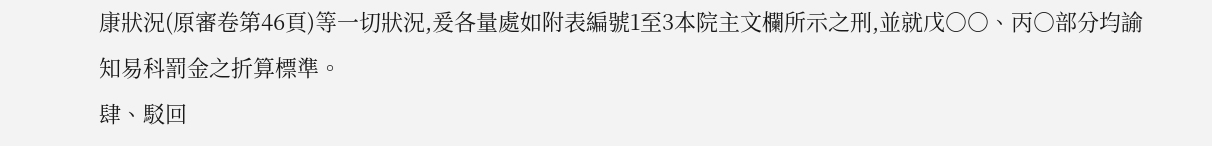康狀況(原審卷第46頁)等一切狀況,爰各量處如附表編號1至3本院主文欄所示之刑,並就戊○○、丙○部分均諭知易科罰金之折算標準。
肆、駁回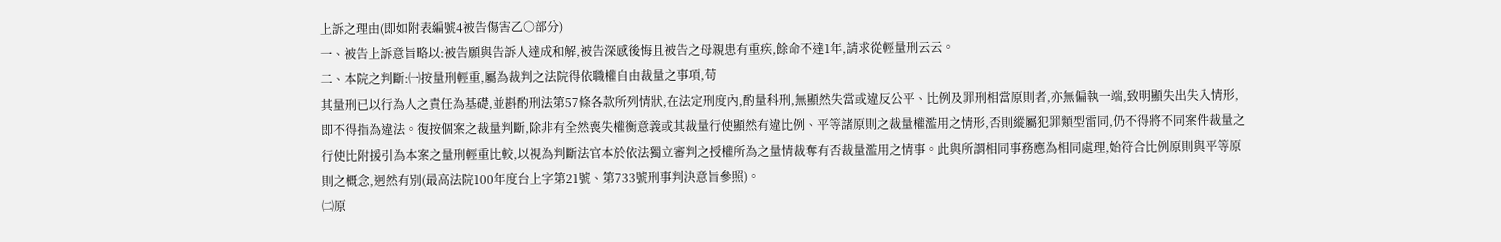上訴之理由(即如附表編號4被告傷害乙○部分)
一、被告上訴意旨略以:被告願與告訴人達成和解,被告深感後悔且被告之母親患有重疾,餘命不達1年,請求從輕量刑云云。
二、本院之判斷:㈠按量刑輕重,屬為裁判之法院得依職權自由裁量之事項,苟
其量刑已以行為人之責任為基礎,並斟酌刑法第57條各款所列情狀,在法定刑度內,酌量科刑,無顯然失當或違反公平、比例及罪刑相當原則者,亦無偏執一端,致明顯失出失入情形,即不得指為違法。復按個案之裁量判斷,除非有全然喪失權衡意義或其裁量行使顯然有違比例、平等諸原則之裁量權濫用之情形,否則縱屬犯罪類型雷同,仍不得將不同案件裁量之行使比附援引為本案之量刑輕重比較,以視為判斷法官本於依法獨立審判之授權所為之量情裁奪有否裁量濫用之情事。此與所謂相同事務應為相同處理,始符合比例原則與平等原則之概念,迥然有別(最高法院100年度台上字第21號、第733號刑事判決意旨參照)。
㈡原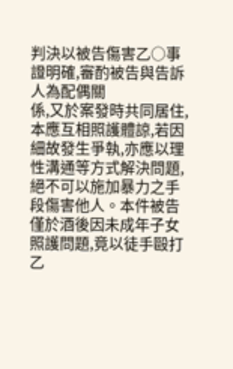判決以被告傷害乙○事證明確,審酌被告與告訴人為配偶關
係,又於案發時共同居住,本應互相照護體諒,若因細故發生爭執,亦應以理性溝通等方式解決問題,絕不可以施加暴力之手段傷害他人。本件被告僅於酒後因未成年子女照護問題,竟以徒手毆打乙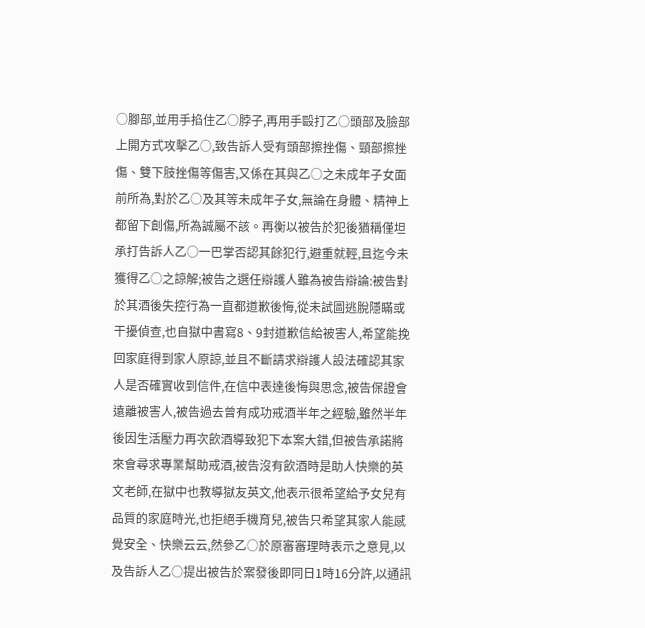○腳部,並用手掐住乙○脖子,再用手毆打乙○頭部及臉部上開方式攻擊乙○,致告訴人受有頭部擦挫傷、頸部擦挫傷、雙下肢挫傷等傷害,又係在其與乙○之未成年子女面前所為,對於乙○及其等未成年子女,無論在身體、精神上都留下創傷,所為誠屬不該。再衡以被告於犯後猶稱僅坦承打告訴人乙○一巴掌否認其餘犯行,避重就輕,且迄今未獲得乙○之諒解;被告之選任辯護人雖為被告辯論:被告對於其酒後失控行為一直都道歉後悔,從未試圖逃脫隱瞞或干擾偵查,也自獄中書寫8、9封道歉信給被害人,希望能挽回家庭得到家人原諒,並且不斷請求辯護人設法確認其家人是否確實收到信件,在信中表達後悔與思念,被告保證會遠離被害人,被告過去曾有成功戒酒半年之經驗,雖然半年後因生活壓力再次飲酒導致犯下本案大錯,但被告承諾將來會尋求專業幫助戒酒,被告沒有飲酒時是助人快樂的英文老師,在獄中也教導獄友英文,他表示很希望給予女兒有品質的家庭時光,也拒絕手機育兒,被告只希望其家人能感覺安全、快樂云云,然參乙○於原審審理時表示之意見,以及告訴人乙○提出被告於案發後即同日1時16分許,以通訊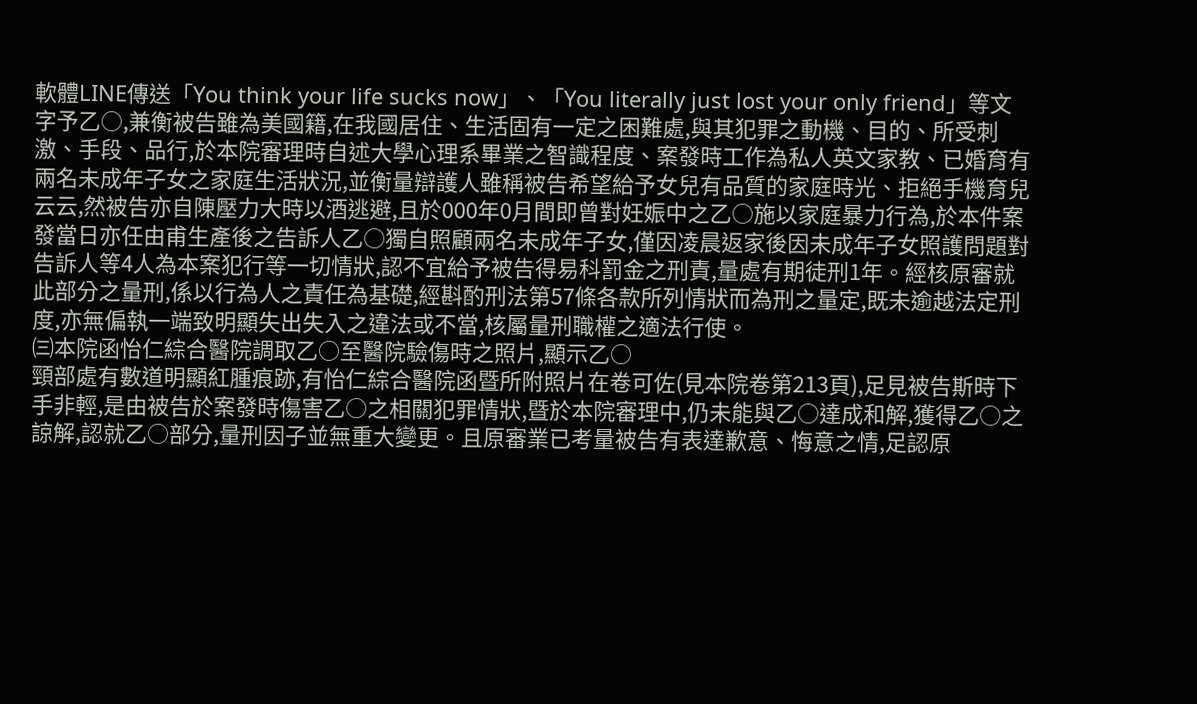軟體LINE傳送「You think your life sucks now」、「You literally just lost your only friend」等文字予乙○,兼衡被告雖為美國籍,在我國居住、生活固有一定之困難處,與其犯罪之動機、目的、所受刺激、手段、品行,於本院審理時自述大學心理系畢業之智識程度、案發時工作為私人英文家教、已婚育有兩名未成年子女之家庭生活狀況,並衡量辯護人雖稱被告希望給予女兒有品質的家庭時光、拒絕手機育兒云云,然被告亦自陳壓力大時以酒逃避,且於000年0月間即曾對妊娠中之乙○施以家庭暴力行為,於本件案發當日亦任由甫生產後之告訴人乙○獨自照顧兩名未成年子女,僅因凌晨返家後因未成年子女照護問題對告訴人等4人為本案犯行等一切情狀,認不宜給予被告得易科罰金之刑責,量處有期徒刑1年。經核原審就此部分之量刑,係以行為人之責任為基礎,經斟酌刑法第57條各款所列情狀而為刑之量定,既未逾越法定刑度,亦無偏執一端致明顯失出失入之違法或不當,核屬量刑職權之適法行使。
㈢本院函怡仁綜合醫院調取乙○至醫院驗傷時之照片,顯示乙○
頸部處有數道明顯紅腫痕跡,有怡仁綜合醫院函暨所附照片在卷可佐(見本院卷第213頁),足見被告斯時下手非輕,是由被告於案發時傷害乙○之相關犯罪情狀,暨於本院審理中,仍未能與乙○達成和解,獲得乙○之諒解,認就乙○部分,量刑因子並無重大變更。且原審業已考量被告有表達歉意、悔意之情,足認原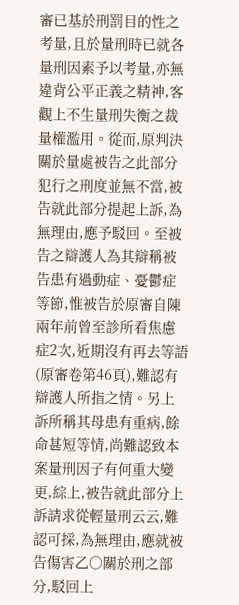審已基於刑罰目的性之考量,且於量刑時已就各量刑因素予以考量,亦無違背公平正義之精神,客觀上不生量刑失衡之裁量權濫用。從而,原判決關於量處被告之此部分犯行之刑度並無不當,被告就此部分提起上訴,為無理由,應予駁回。至被告之辯護人為其辯稱被告患有過動症、憂鬱症等節,惟被告於原審自陳兩年前曾至診所看焦慮症2次,近期沒有再去等語(原審卷第46頁),難認有辯護人所指之情。另上訴所稱其母患有重病,餘命甚短等情,尚難認致本案量刑因子有何重大變更,綜上,被告就此部分上訴請求從輕量刑云云,難認可採,為無理由,應就被告傷害乙○關於刑之部分,駁回上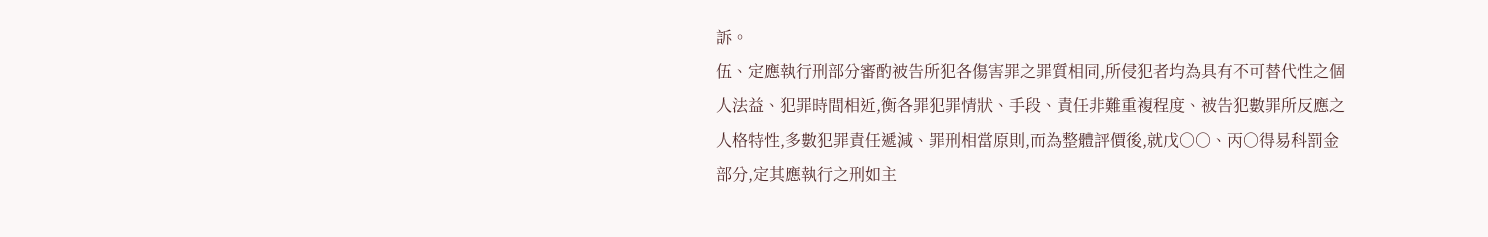訴。
伍、定應執行刑部分審酌被告所犯各傷害罪之罪質相同,所侵犯者均為具有不可替代性之個人法益、犯罪時間相近,衡各罪犯罪情狀、手段、責任非難重複程度、被告犯數罪所反應之人格特性,多數犯罪責任遞減、罪刑相當原則,而為整體評價後,就戊○○、丙○得易科罰金部分,定其應執行之刑如主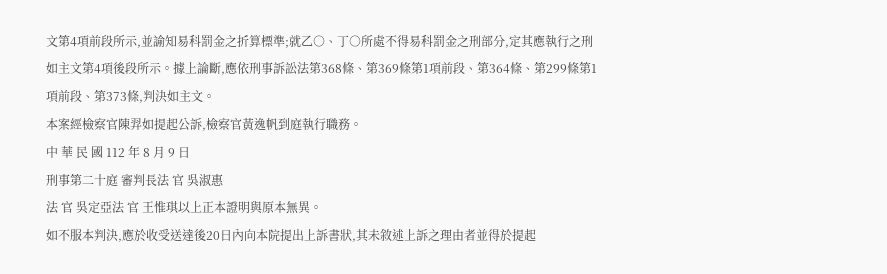文第4項前段所示,並諭知易科罰金之折算標準;就乙○、丁○所處不得易科罰金之刑部分,定其應執行之刑如主文第4項後段所示。據上論斷,應依刑事訴訟法第368條、第369條第1項前段、第364條、第299條第1項前段、第373條,判決如主文。
本案經檢察官陳羿如提起公訴,檢察官黃逸帆到庭執行職務。
中 華 民 國 112 年 8 月 9 日
刑事第二十庭 審判長法 官 吳淑惠
法 官 吳定亞法 官 王惟琪以上正本證明與原本無異。
如不服本判決,應於收受送達後20日內向本院提出上訴書狀,其未敘述上訴之理由者並得於提起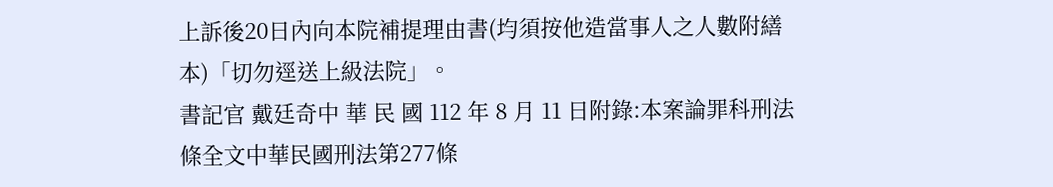上訴後20日內向本院補提理由書(均須按他造當事人之人數附繕本)「切勿逕送上級法院」。
書記官 戴廷奇中 華 民 國 112 年 8 月 11 日附錄:本案論罪科刑法條全文中華民國刑法第277條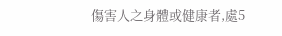傷害人之身體或健康者,處5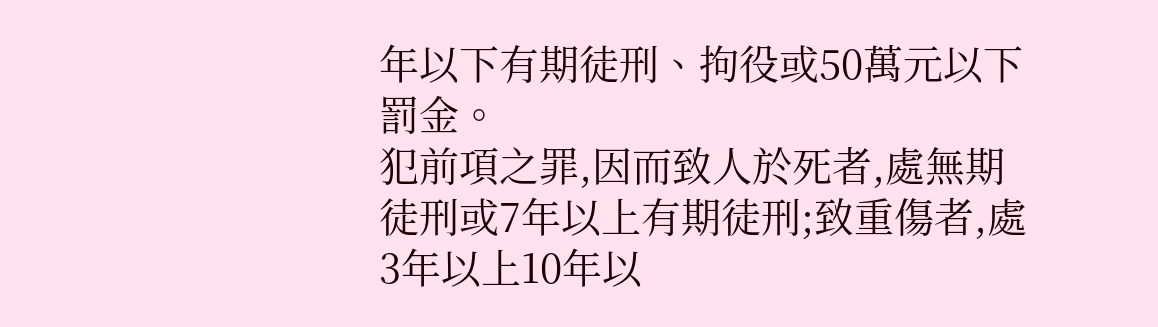年以下有期徒刑、拘役或50萬元以下罰金。
犯前項之罪,因而致人於死者,處無期徒刑或7年以上有期徒刑;致重傷者,處3年以上10年以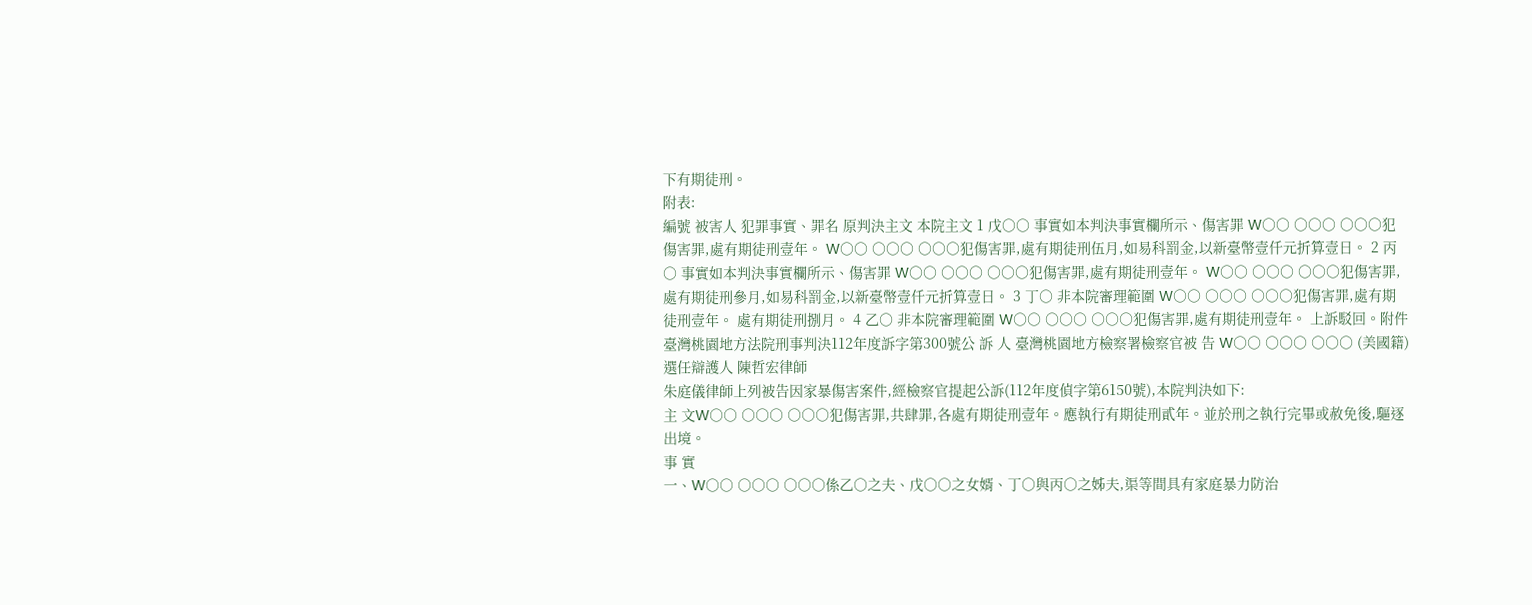下有期徒刑。
附表:
編號 被害人 犯罪事實、罪名 原判決主文 本院主文 1 戊○○ 事實如本判決事實欄所示、傷害罪 W○○ ○○○ ○○○犯傷害罪,處有期徒刑壹年。 W○○ ○○○ ○○○犯傷害罪,處有期徒刑伍月,如易科罰金,以新臺幣壹仟元折算壹日。 2 丙○ 事實如本判決事實欄所示、傷害罪 W○○ ○○○ ○○○犯傷害罪,處有期徒刑壹年。 W○○ ○○○ ○○○犯傷害罪,處有期徒刑參月,如易科罰金,以新臺幣壹仟元折算壹日。 3 丁○ 非本院審理範圍 W○○ ○○○ ○○○犯傷害罪,處有期徒刑壹年。 處有期徒刑捌月。 4 乙○ 非本院審理範圍 W○○ ○○○ ○○○犯傷害罪,處有期徒刑壹年。 上訴駁回。附件臺灣桃園地方法院刑事判決112年度訴字第300號公 訴 人 臺灣桃園地方檢察署檢察官被 告 W○○ ○○○ ○○○ (美國籍)選任辯護人 陳哲宏律師
朱庭儀律師上列被告因家暴傷害案件,經檢察官提起公訴(112年度偵字第6150號),本院判決如下:
主 文W○○ ○○○ ○○○犯傷害罪,共肆罪,各處有期徒刑壹年。應執行有期徒刑貳年。並於刑之執行完畢或赦免後,驅逐出境。
事 實
一、W○○ ○○○ ○○○係乙○之夫、戊○○之女婿、丁○與丙○之姊夫,渠等間具有家庭暴力防治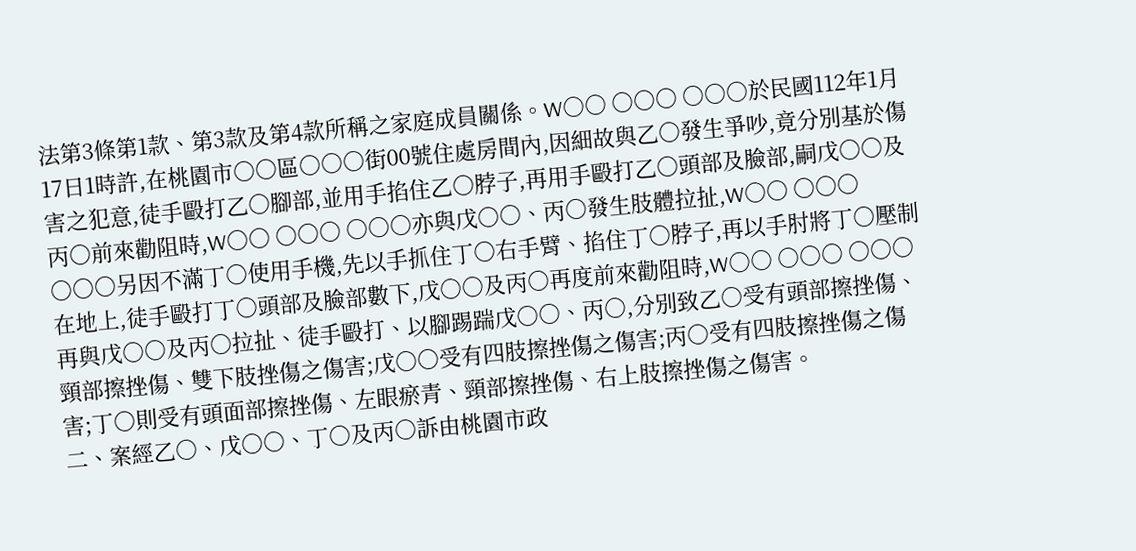法第3條第1款、第3款及第4款所稱之家庭成員關係。W○○ ○○○ ○○○於民國112年1月17日1時許,在桃園市○○區○○○街00號住處房間內,因細故與乙○發生爭吵,竟分別基於傷害之犯意,徒手毆打乙○腳部,並用手掐住乙○脖子,再用手毆打乙○頭部及臉部,嗣戊○○及丙○前來勸阻時,W○○ ○○○ ○○○亦與戊○○、丙○發生肢體拉扯,W○○ ○○○ ○○○另因不滿丁○使用手機,先以手抓住丁○右手臂、掐住丁○脖子,再以手肘將丁○壓制在地上,徒手毆打丁○頭部及臉部數下,戊○○及丙○再度前來勸阻時,W○○ ○○○ ○○○再與戊○○及丙○拉扯、徒手毆打、以腳踢踹戊○○、丙○,分別致乙○受有頭部擦挫傷、頸部擦挫傷、雙下肢挫傷之傷害;戊○○受有四肢擦挫傷之傷害;丙○受有四肢擦挫傷之傷害;丁○則受有頭面部擦挫傷、左眼瘀青、頸部擦挫傷、右上肢擦挫傷之傷害。
二、案經乙○、戊○○、丁○及丙○訴由桃園市政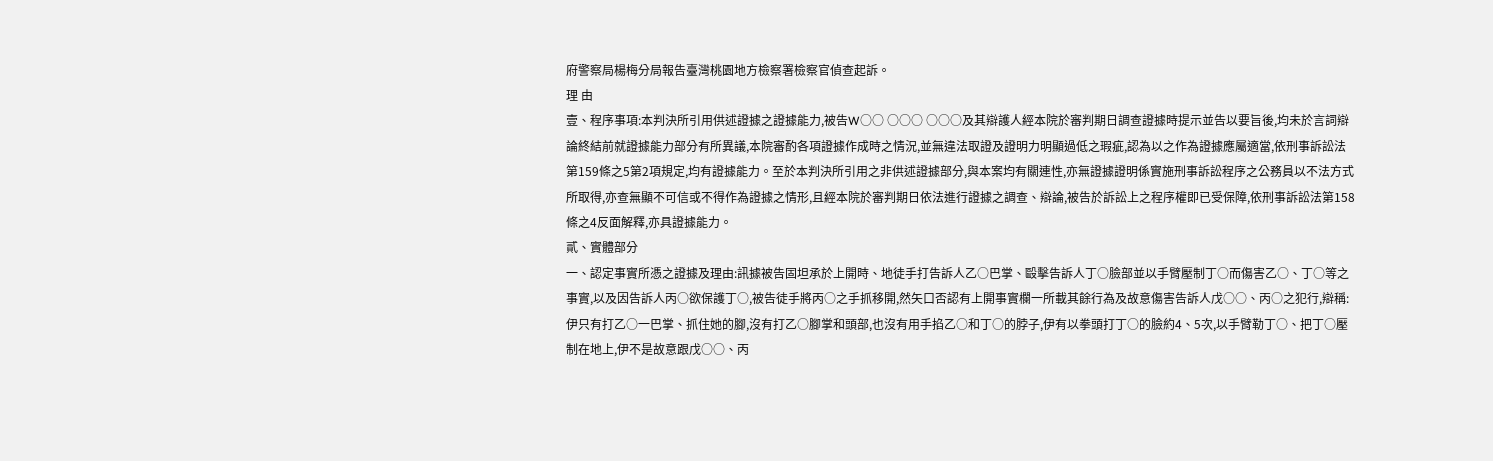府警察局楊梅分局報告臺灣桃園地方檢察署檢察官偵查起訴。
理 由
壹、程序事項:本判決所引用供述證據之證據能力,被告W○○ ○○○ ○○○及其辯護人經本院於審判期日調查證據時提示並告以要旨後,均未於言詞辯論終結前就證據能力部分有所異議,本院審酌各項證據作成時之情況,並無違法取證及證明力明顯過低之瑕疵,認為以之作為證據應屬適當,依刑事訴訟法第159條之5第2項規定,均有證據能力。至於本判決所引用之非供述證據部分,與本案均有關連性,亦無證據證明係實施刑事訴訟程序之公務員以不法方式所取得,亦查無顯不可信或不得作為證據之情形,且經本院於審判期日依法進行證據之調查、辯論,被告於訴訟上之程序權即已受保障,依刑事訴訟法第158條之4反面解釋,亦具證據能力。
貳、實體部分
一、認定事實所憑之證據及理由:訊據被告固坦承於上開時、地徒手打告訴人乙○巴掌、毆擊告訴人丁○臉部並以手臂壓制丁○而傷害乙○、丁○等之事實,以及因告訴人丙○欲保護丁○,被告徒手將丙○之手抓移開,然矢口否認有上開事實欄一所載其餘行為及故意傷害告訴人戊○○、丙○之犯行,辯稱:伊只有打乙○一巴掌、抓住她的腳,沒有打乙○腳掌和頭部,也沒有用手掐乙○和丁○的脖子,伊有以拳頭打丁○的臉約4、5次,以手臂勒丁○、把丁○壓制在地上,伊不是故意跟戊○○、丙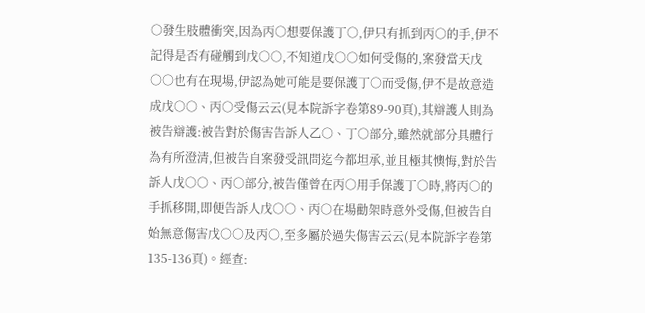○發生肢體衝突,因為丙○想要保護丁○,伊只有抓到丙○的手,伊不記得是否有碰觸到戊○○,不知道戊○○如何受傷的,案發當天戊○○也有在現場,伊認為她可能是要保護丁○而受傷,伊不是故意造成戊○○、丙○受傷云云(見本院訴字卷第89-90頁),其辯護人則為被告辯護:被告對於傷害告訴人乙○、丁○部分,雖然就部分具體行為有所澄清,但被告自案發受訊問迄今都坦承,並且極其懊悔,對於告訴人戊○○、丙○部分,被告僅曾在丙○用手保護丁○時,將丙○的手抓移開,即便告訴人戊○○、丙○在場勸架時意外受傷,但被告自始無意傷害戊○○及丙○,至多屬於過失傷害云云(見本院訴字卷第135-136頁)。經查: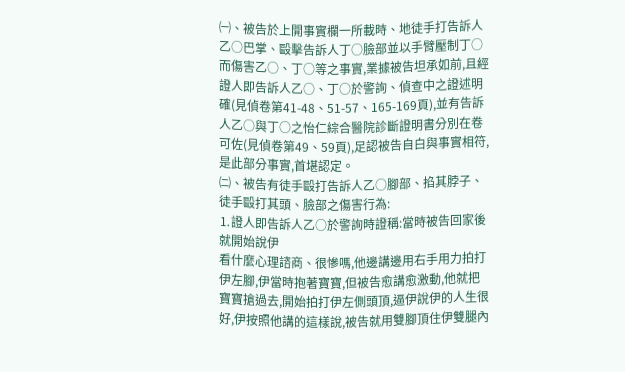㈠、被告於上開事實欄一所載時、地徒手打告訴人乙○巴掌、毆擊告訴人丁○臉部並以手臂壓制丁○而傷害乙○、丁○等之事實,業據被告坦承如前,且經證人即告訴人乙○、丁○於警詢、偵查中之證述明確(見偵卷第41-48、51-57、165-169頁),並有告訴人乙○與丁○之怡仁綜合醫院診斷證明書分別在卷可佐(見偵卷第49、59頁),足認被告自白與事實相符,是此部分事實,首堪認定。
㈡、被告有徒手毆打告訴人乙○腳部、掐其脖子、徒手毆打其頭、臉部之傷害行為:
⒈證人即告訴人乙○於警詢時證稱:當時被告回家後就開始說伊
看什麼心理諮商、很慘嗎,他邊講邊用右手用力拍打伊左腳,伊當時抱著寶寶,但被告愈講愈激動,他就把寶寶搶過去,開始拍打伊左側頭頂,逼伊說伊的人生很好,伊按照他講的這樣說,被告就用雙腳頂住伊雙腿內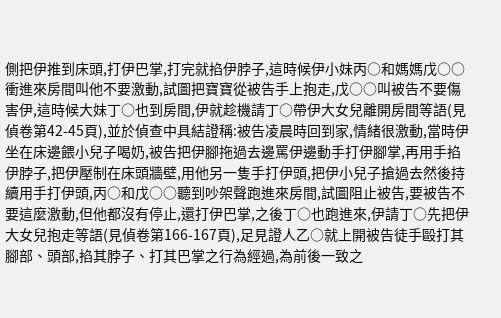側把伊推到床頭,打伊巴掌,打完就掐伊脖子,這時候伊小妹丙○和媽媽戊○○衝進來房間叫他不要激動,試圖把寶寶從被告手上抱走,戊○○叫被告不要傷害伊,這時候大妹丁○也到房間,伊就趁機請丁○帶伊大女兒離開房間等語(見偵卷第42-45頁),並於偵查中具結證稱:被告凌晨時回到家,情緒很激動,當時伊坐在床邊餵小兒子喝奶,被告把伊腳拖過去邊罵伊邊動手打伊腳掌,再用手掐伊脖子,把伊壓制在床頭牆壁,用他另一隻手打伊頭,把伊小兒子搶過去然後持續用手打伊頭,丙○和戊○○聽到吵架聲跑進來房間,試圖阻止被告,要被告不要這麼激動,但他都沒有停止,還打伊巴掌,之後丁○也跑進來,伊請丁○先把伊大女兒抱走等語(見偵卷第166-167頁),足見證人乙○就上開被告徒手毆打其腳部、頭部,掐其脖子、打其巴掌之行為經過,為前後一致之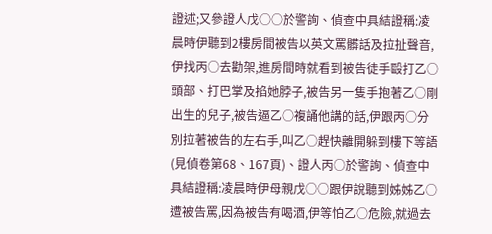證述;又參證人戊○○於警詢、偵查中具結證稱:凌晨時伊聽到2樓房間被告以英文罵髒話及拉扯聲音,伊找丙○去勸架,進房間時就看到被告徒手毆打乙○頭部、打巴掌及掐她脖子,被告另一隻手抱著乙○剛出生的兒子,被告逼乙○複誦他講的話,伊跟丙○分別拉著被告的左右手,叫乙○趕快離開躲到樓下等語(見偵卷第68、167頁)、證人丙○於警詢、偵查中具結證稱:凌晨時伊母親戊○○跟伊說聽到姊姊乙○遭被告罵,因為被告有喝酒,伊等怕乙○危險,就過去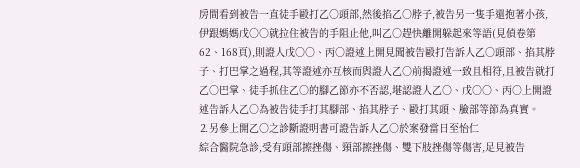房間看到被告一直徒手毆打乙○頭部,然後掐乙○脖子,被告另一隻手還抱著小孩,伊跟媽媽戊○○就拉住被告的手阻止他,叫乙○趕快離開躲起來等語(見偵卷第
62、168頁),則證人戊○○、丙○證述上開見聞被告毆打告訴人乙○頭部、掐其脖子、打巴掌之過程,其等證述亦互核而與證人乙○前揭證述一致且相符,且被告就打乙○巴掌、徒手抓住乙○的腳乙節亦不否認,堪認證人乙○、戊○○、丙○上開證述告訴人乙○為被告徒手打其腳部、掐其脖子、毆打其頭、臉部等節為真實。
⒉另參上開乙○之診斷證明書可證告訴人乙○於案發當日至怡仁
綜合醫院急診,受有頭部擦挫傷、頸部擦挫傷、雙下肢挫傷等傷害,足見被告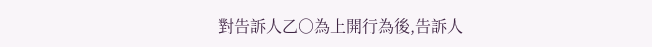對告訴人乙○為上開行為後,告訴人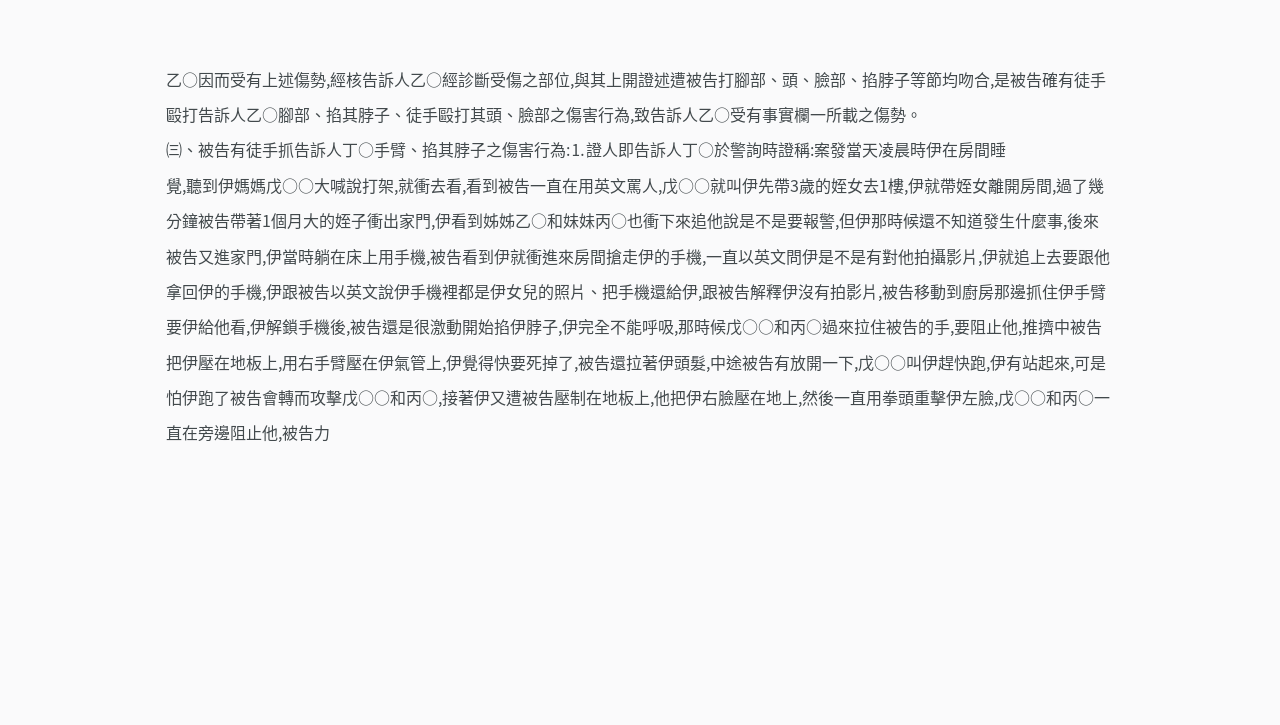乙○因而受有上述傷勢,經核告訴人乙○經診斷受傷之部位,與其上開證述遭被告打腳部、頭、臉部、掐脖子等節均吻合,是被告確有徒手毆打告訴人乙○腳部、掐其脖子、徒手毆打其頭、臉部之傷害行為,致告訴人乙○受有事實欄一所載之傷勢。
㈢、被告有徒手抓告訴人丁○手臂、掐其脖子之傷害行為:⒈證人即告訴人丁○於警詢時證稱:案發當天凌晨時伊在房間睡
覺,聽到伊媽媽戊○○大喊說打架,就衝去看,看到被告一直在用英文罵人,戊○○就叫伊先帶3歲的姪女去1樓,伊就帶姪女離開房間,過了幾分鐘被告帶著1個月大的姪子衝出家門,伊看到姊姊乙○和妹妹丙○也衝下來追他說是不是要報警,但伊那時候還不知道發生什麼事,後來被告又進家門,伊當時躺在床上用手機,被告看到伊就衝進來房間搶走伊的手機,一直以英文問伊是不是有對他拍攝影片,伊就追上去要跟他拿回伊的手機,伊跟被告以英文說伊手機裡都是伊女兒的照片、把手機還給伊,跟被告解釋伊沒有拍影片,被告移動到廚房那邊抓住伊手臂要伊給他看,伊解鎖手機後,被告還是很激動開始掐伊脖子,伊完全不能呼吸,那時候戊○○和丙○過來拉住被告的手,要阻止他,推擠中被告把伊壓在地板上,用右手臂壓在伊氣管上,伊覺得快要死掉了,被告還拉著伊頭髮,中途被告有放開一下,戊○○叫伊趕快跑,伊有站起來,可是怕伊跑了被告會轉而攻擊戊○○和丙○,接著伊又遭被告壓制在地板上,他把伊右臉壓在地上,然後一直用拳頭重擊伊左臉,戊○○和丙○一直在旁邊阻止他,被告力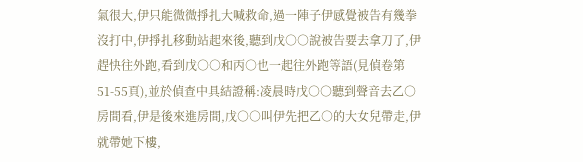氣很大,伊只能微微掙扎大喊救命,過一陣子伊感覺被告有幾拳沒打中,伊掙扎移動站起來後,聽到戊○○說被告要去拿刀了,伊趕快往外跑,看到戊○○和丙○也一起往外跑等語(見偵卷第51-55頁),並於偵查中具結證稱:凌晨時戊○○聽到聲音去乙○房間看,伊是後來進房間,戊○○叫伊先把乙○的大女兒帶走,伊就帶她下樓,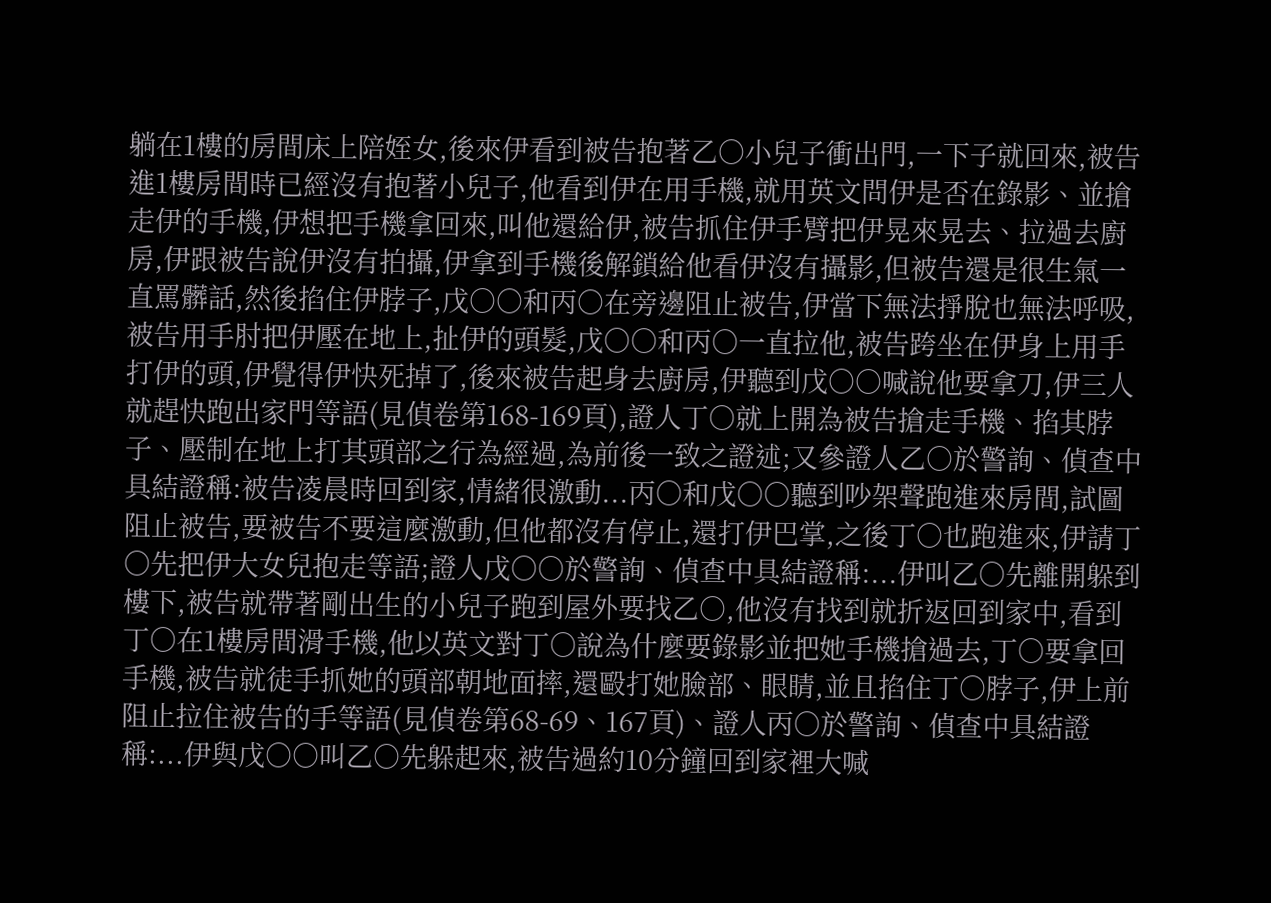躺在1樓的房間床上陪姪女,後來伊看到被告抱著乙○小兒子衝出門,一下子就回來,被告進1樓房間時已經沒有抱著小兒子,他看到伊在用手機,就用英文問伊是否在錄影、並搶走伊的手機,伊想把手機拿回來,叫他還給伊,被告抓住伊手臂把伊晃來晃去、拉過去廚房,伊跟被告說伊沒有拍攝,伊拿到手機後解鎖給他看伊沒有攝影,但被告還是很生氣一直罵髒話,然後掐住伊脖子,戊○○和丙○在旁邊阻止被告,伊當下無法掙脫也無法呼吸,被告用手肘把伊壓在地上,扯伊的頭髮,戊○○和丙○一直拉他,被告跨坐在伊身上用手打伊的頭,伊覺得伊快死掉了,後來被告起身去廚房,伊聽到戊○○喊說他要拿刀,伊三人就趕快跑出家門等語(見偵卷第168-169頁),證人丁○就上開為被告搶走手機、掐其脖子、壓制在地上打其頭部之行為經過,為前後一致之證述;又參證人乙○於警詢、偵查中具結證稱:被告凌晨時回到家,情緒很激動...丙○和戊○○聽到吵架聲跑進來房間,試圖阻止被告,要被告不要這麼激動,但他都沒有停止,還打伊巴掌,之後丁○也跑進來,伊請丁○先把伊大女兒抱走等語;證人戊○○於警詢、偵查中具結證稱:...伊叫乙○先離開躲到樓下,被告就帶著剛出生的小兒子跑到屋外要找乙○,他沒有找到就折返回到家中,看到丁○在1樓房間滑手機,他以英文對丁○說為什麼要錄影並把她手機搶過去,丁○要拿回手機,被告就徒手抓她的頭部朝地面摔,還毆打她臉部、眼睛,並且掐住丁○脖子,伊上前阻止拉住被告的手等語(見偵卷第68-69、167頁)、證人丙○於警詢、偵查中具結證稱:...伊與戊○○叫乙○先躲起來,被告過約10分鐘回到家裡大喊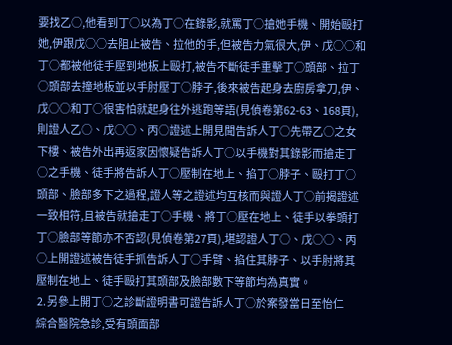要找乙○,他看到丁○以為丁○在錄影,就罵丁○搶她手機、開始毆打她,伊跟戊○○去阻止被告、拉他的手,但被告力氣很大,伊、戊○○和丁○都被他徒手壓到地板上毆打,被告不斷徒手重擊丁○頭部、拉丁○頭部去撞地板並以手肘壓丁○脖子,後來被告起身去廚房拿刀,伊、戊○○和丁○很害怕就起身往外逃跑等語(見偵卷第62-63、168頁),則證人乙○、戊○○、丙○證述上開見聞告訴人丁○先帶乙○之女下樓、被告外出再返家因懷疑告訴人丁○以手機對其錄影而搶走丁○之手機、徒手將告訴人丁○壓制在地上、掐丁○脖子、毆打丁○頭部、臉部多下之過程,證人等之證述均互核而與證人丁○前揭證述一致相符,且被告就搶走丁○手機、將丁○壓在地上、徒手以拳頭打丁○臉部等節亦不否認(見偵卷第27頁),堪認證人丁○、戊○○、丙○上開證述被告徒手抓告訴人丁○手臂、掐住其脖子、以手肘將其壓制在地上、徒手毆打其頭部及臉部數下等節均為真實。
⒉另參上開丁○之診斷證明書可證告訴人丁○於案發當日至怡仁
綜合醫院急診,受有頭面部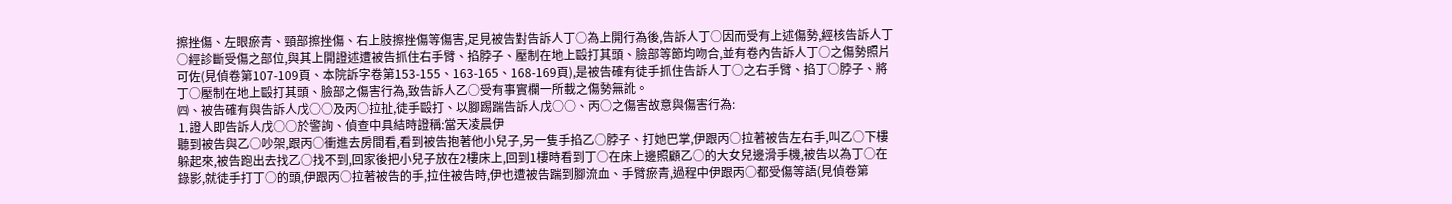擦挫傷、左眼瘀青、頸部擦挫傷、右上肢擦挫傷等傷害,足見被告對告訴人丁○為上開行為後,告訴人丁○因而受有上述傷勢,經核告訴人丁○經診斷受傷之部位,與其上開證述遭被告抓住右手臂、掐脖子、壓制在地上毆打其頭、臉部等節均吻合,並有卷內告訴人丁○之傷勢照片可佐(見偵卷第107-109頁、本院訴字卷第153-155、163-165、168-169頁),是被告確有徒手抓住告訴人丁○之右手臂、掐丁○脖子、將丁○壓制在地上毆打其頭、臉部之傷害行為,致告訴人乙○受有事實欄一所載之傷勢無訛。
㈣、被告確有與告訴人戊○○及丙○拉扯,徒手毆打、以腳踢踹告訴人戊○○、丙○之傷害故意與傷害行為:
⒈證人即告訴人戊○○於警詢、偵查中具結時證稱:當天凌晨伊
聽到被告與乙○吵架,跟丙○衝進去房間看,看到被告抱著他小兒子,另一隻手掐乙○脖子、打她巴掌,伊跟丙○拉著被告左右手,叫乙○下樓躲起來,被告跑出去找乙○找不到,回家後把小兒子放在2樓床上,回到1樓時看到丁○在床上邊照顧乙○的大女兒邊滑手機,被告以為丁○在錄影,就徒手打丁○的頭,伊跟丙○拉著被告的手,拉住被告時,伊也遭被告踹到腳流血、手臂瘀青,過程中伊跟丙○都受傷等語(見偵卷第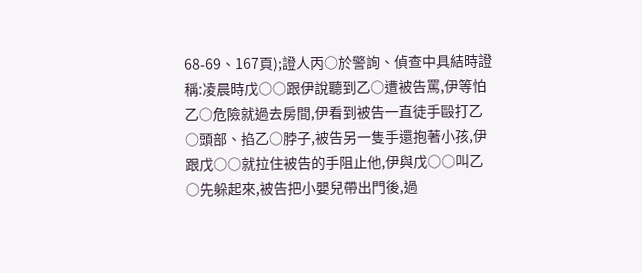68-69、167頁);證人丙○於警詢、偵查中具結時證稱:凌晨時戊○○跟伊說聽到乙○遭被告罵,伊等怕乙○危險就過去房間,伊看到被告一直徒手毆打乙○頭部、掐乙○脖子,被告另一隻手還抱著小孩,伊跟戊○○就拉住被告的手阻止他,伊與戊○○叫乙○先躲起來,被告把小嬰兒帶出門後,過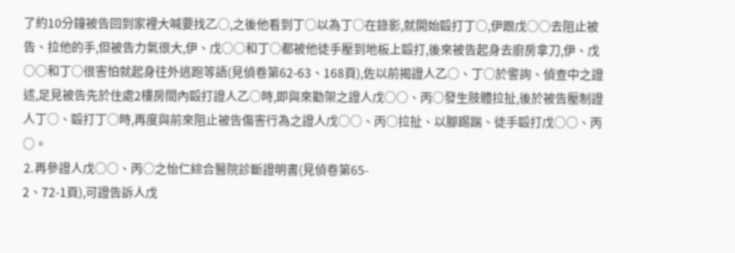了約10分鐘被告回到家裡大喊要找乙○,之後他看到丁○以為丁○在錄影,就開始毆打丁○,伊跟戊○○去阻止被告、拉他的手,但被告力氣很大,伊、戊○○和丁○都被他徒手壓到地板上毆打,後來被告起身去廚房拿刀,伊、戊○○和丁○很害怕就起身往外逃跑等語(見偵卷第62-63、168頁),佐以前揭證人乙○、丁○於警詢、偵查中之證述,足見被告先於住處2樓房間內毆打證人乙○時,即與來勸架之證人戊○○、丙○發生肢體拉扯,後於被告壓制證人丁○、毆打丁○時,再度與前來阻止被告傷害行為之證人戊○○、丙○拉扯、以腳踢踹、徒手毆打戊○○、丙○。
⒉再參證人戊○○、丙○之怡仁綜合醫院診斷證明書(見偵卷第65-
2、72-1頁),可證告訴人戊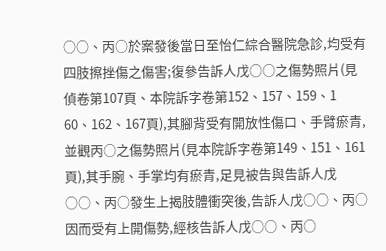○○、丙○於案發後當日至怡仁綜合醫院急診,均受有四肢擦挫傷之傷害;復參告訴人戊○○之傷勢照片(見偵卷第107頁、本院訴字卷第152、157、159、1
60、162、167頁),其腳背受有開放性傷口、手臂瘀青,並觀丙○之傷勢照片(見本院訴字卷第149、151、161頁),其手腕、手掌均有瘀青,足見被告與告訴人戊○○、丙○發生上揭肢體衝突後,告訴人戊○○、丙○因而受有上開傷勢,經核告訴人戊○○、丙○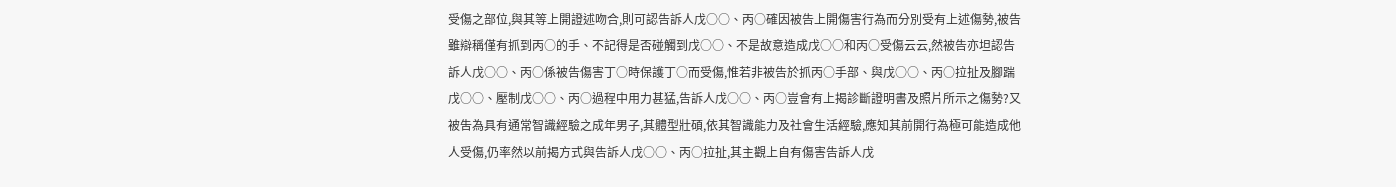受傷之部位,與其等上開證述吻合,則可認告訴人戊○○、丙○確因被告上開傷害行為而分別受有上述傷勢,被告雖辯稱僅有抓到丙○的手、不記得是否碰觸到戊○○、不是故意造成戊○○和丙○受傷云云,然被告亦坦認告訴人戊○○、丙○係被告傷害丁○時保護丁○而受傷,惟若非被告於抓丙○手部、與戊○○、丙○拉扯及腳踹戊○○、壓制戊○○、丙○過程中用力甚猛,告訴人戊○○、丙○豈會有上揭診斷證明書及照片所示之傷勢?又被吿為具有通常智識經驗之成年男子,其體型壯碩,依其智識能力及社會生活經驗,應知其前開行為極可能造成他人受傷,仍率然以前揭方式與告訴人戊○○、丙○拉扯,其主觀上自有傷害告訴人戊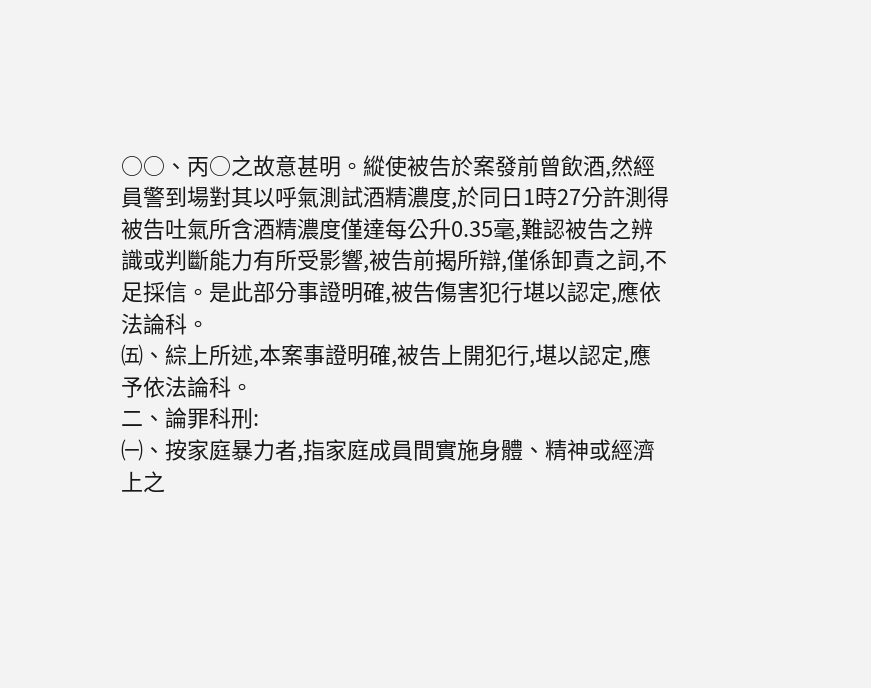○○、丙○之故意甚明。縱使被告於案發前曾飲酒,然經員警到場對其以呼氣測試酒精濃度,於同日1時27分許測得被告吐氣所含酒精濃度僅達每公升0.35毫,難認被告之辨識或判斷能力有所受影響,被告前揭所辯,僅係卸責之詞,不足採信。是此部分事證明確,被告傷害犯行堪以認定,應依法論科。
㈤、綜上所述,本案事證明確,被告上開犯行,堪以認定,應予依法論科。
二、論罪科刑:
㈠、按家庭暴力者,指家庭成員間實施身體、精神或經濟上之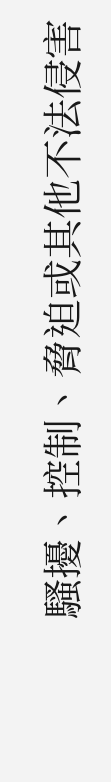騷擾、控制、脅迫或其他不法侵害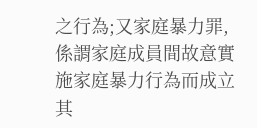之行為;又家庭暴力罪,係謂家庭成員間故意實施家庭暴力行為而成立其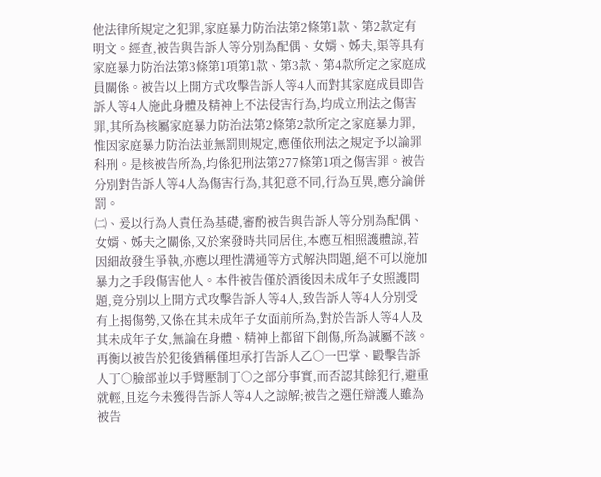他法律所規定之犯罪,家庭暴力防治法第2條第1款、第2款定有明文。經查,被告與告訴人等分別為配偶、女婿、姊夫,渠等具有家庭暴力防治法第3條第1項第1款、第3款、第4款所定之家庭成員關係。被告以上開方式攻擊告訴人等4人而對其家庭成員即告訴人等4人施此身體及精神上不法侵害行為,均成立刑法之傷害罪,其所為核屬家庭暴力防治法第2條第2款所定之家庭暴力罪,惟因家庭暴力防治法並無罰則規定,應僅依刑法之規定予以論罪科刑。是核被告所為,均係犯刑法第277條第1項之傷害罪。被告分別對告訴人等4人為傷害行為,其犯意不同,行為互異,應分論併罰。
㈡、爰以行為人責任為基礎,審酌被告與告訴人等分別為配偶、女婿、姊夫之關係,又於案發時共同居住,本應互相照護體諒,若因細故發生爭執,亦應以理性溝通等方式解決問題,絕不可以施加暴力之手段傷害他人。本件被告僅於酒後因未成年子女照護問題,竟分別以上開方式攻擊告訴人等4人,致告訴人等4人分別受有上揭傷勢,又係在其未成年子女面前所為,對於告訴人等4人及其未成年子女,無論在身體、精神上都留下創傷,所為誠屬不該。再衡以被告於犯後猶稱僅坦承打告訴人乙○一巴掌、毆擊告訴人丁○臉部並以手臂壓制丁○之部分事實,而否認其餘犯行,避重就輕,且迄今未獲得告訴人等4人之諒解;被告之選任辯護人雖為被告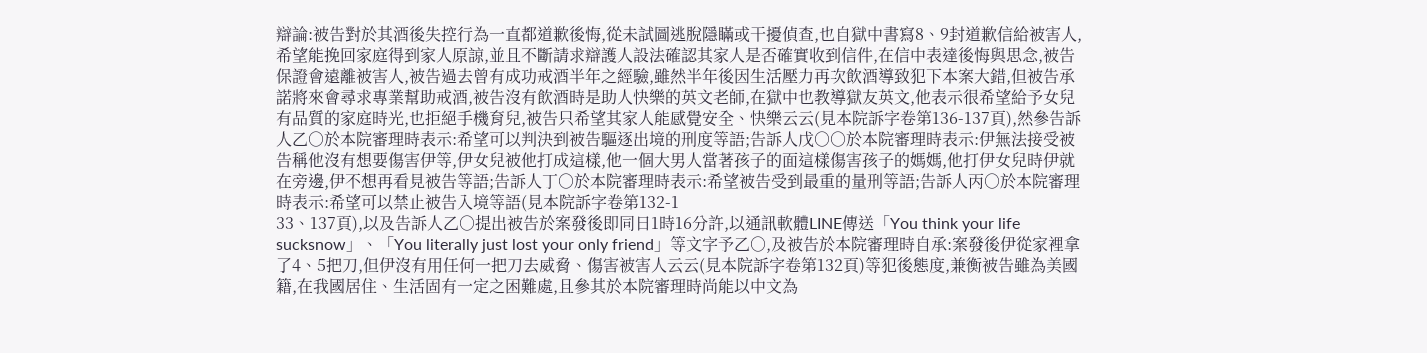辯論:被告對於其酒後失控行為一直都道歉後悔,從未試圖逃脫隱瞞或干擾偵查,也自獄中書寫8、9封道歉信給被害人,希望能挽回家庭得到家人原諒,並且不斷請求辯護人設法確認其家人是否確實收到信件,在信中表達後悔與思念,被告保證會遠離被害人,被告過去曾有成功戒酒半年之經驗,雖然半年後因生活壓力再次飲酒導致犯下本案大錯,但被告承諾將來會尋求專業幫助戒酒,被告沒有飲酒時是助人快樂的英文老師,在獄中也教導獄友英文,他表示很希望給予女兒有品質的家庭時光,也拒絕手機育兒,被告只希望其家人能感覺安全、快樂云云(見本院訴字卷第136-137頁),然參告訴人乙○於本院審理時表示:希望可以判決到被告驅逐出境的刑度等語;告訴人戊○○於本院審理時表示:伊無法接受被告稱他沒有想要傷害伊等,伊女兒被他打成這樣,他一個大男人當著孩子的面這樣傷害孩子的媽媽,他打伊女兒時伊就在旁邊,伊不想再看見被告等語;告訴人丁○於本院審理時表示:希望被告受到最重的量刑等語;告訴人丙○於本院審理時表示:希望可以禁止被告入境等語(見本院訴字卷第132-1
33、137頁),以及告訴人乙○提出被告於案發後即同日1時16分許,以通訊軟體LINE傳送「You think your life sucksnow」、「You literally just lost your only friend」等文字予乙○,及被告於本院審理時自承:案發後伊從家裡拿了4、5把刀,但伊沒有用任何一把刀去威脅、傷害被害人云云(見本院訴字卷第132頁)等犯後態度,兼衡被告雖為美國籍,在我國居住、生活固有一定之困難處,且參其於本院審理時尚能以中文為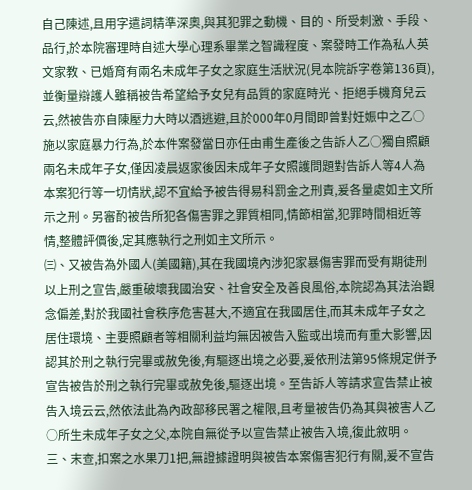自己陳述,且用字遣詞精準深奧,與其犯罪之動機、目的、所受刺激、手段、品行,於本院審理時自述大學心理系畢業之智識程度、案發時工作為私人英文家教、已婚育有兩名未成年子女之家庭生活狀況(見本院訴字卷第136頁),並衡量辯護人雖稱被告希望給予女兒有品質的家庭時光、拒絕手機育兒云云,然被告亦自陳壓力大時以酒逃避,且於000年0月間即曾對妊娠中之乙○施以家庭暴力行為,於本件案發當日亦任由甫生產後之告訴人乙○獨自照顧兩名未成年子女,僅因凌晨返家後因未成年子女照護問題對告訴人等4人為本案犯行等一切情狀,認不宜給予被告得易科罰金之刑責,爰各量處如主文所示之刑。另審酌被告所犯各傷害罪之罪質相同,情節相當,犯罪時間相近等情,整體評價後,定其應執行之刑如主文所示。
㈢、又被告為外國人(美國籍),其在我國境內涉犯家暴傷害罪而受有期徒刑以上刑之宣告,嚴重破壞我國治安、社會安全及善良風俗,本院認為其法治觀念偏差,對於我國社會秩序危害甚大,不適宜在我國居住,而其未成年子女之居住環境、主要照顧者等相關利益均無因被告入監或出境而有重大影響,因認其於刑之執行完畢或赦免後,有驅逐出境之必要,爰依刑法第95條規定併予宣告被告於刑之執行完畢或赦免後,驅逐出境。至告訴人等請求宣告禁止被告入境云云,然依法此為內政部移民署之權限,且考量被告仍為其與被害人乙○所生未成年子女之父,本院自無從予以宣告禁止被告入境,復此敘明。
三、末查,扣案之水果刀1把,無證據證明與被告本案傷害犯行有關,爰不宣告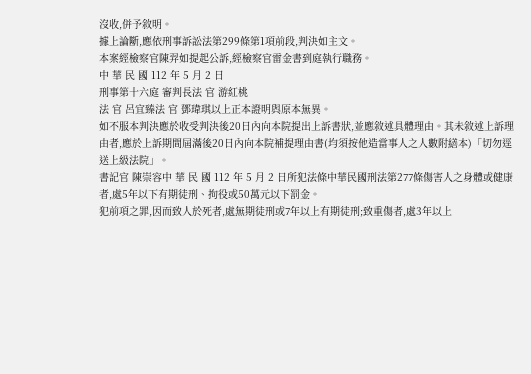沒收,併予敘明。
據上論斷,應依刑事訴訟法第299條第1項前段,判決如主文。
本案經檢察官陳羿如提起公訴,經檢察官雷金書到庭執行職務。
中 華 民 國 112 年 5 月 2 日
刑事第十六庭 審判長法 官 游紅桃
法 官 呂宜臻法 官 鄧瑋琪以上正本證明與原本無異。
如不服本判決應於收受判決後20日內向本院提出上訴書狀,並應敘述具體理由。其未敘述上訴理由者,應於上訴期間屆滿後20日內向本院補提理由書(均須按他造當事人之人數附繕本)「切勿逕送上級法院」。
書記官 陳崇容中 華 民 國 112 年 5 月 2 日所犯法條中華民國刑法第277條傷害人之身體或健康者,處5年以下有期徒刑、拘役或50萬元以下罰金。
犯前項之罪,因而致人於死者,處無期徒刑或7年以上有期徒刑;致重傷者,處3年以上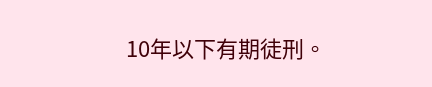10年以下有期徒刑。